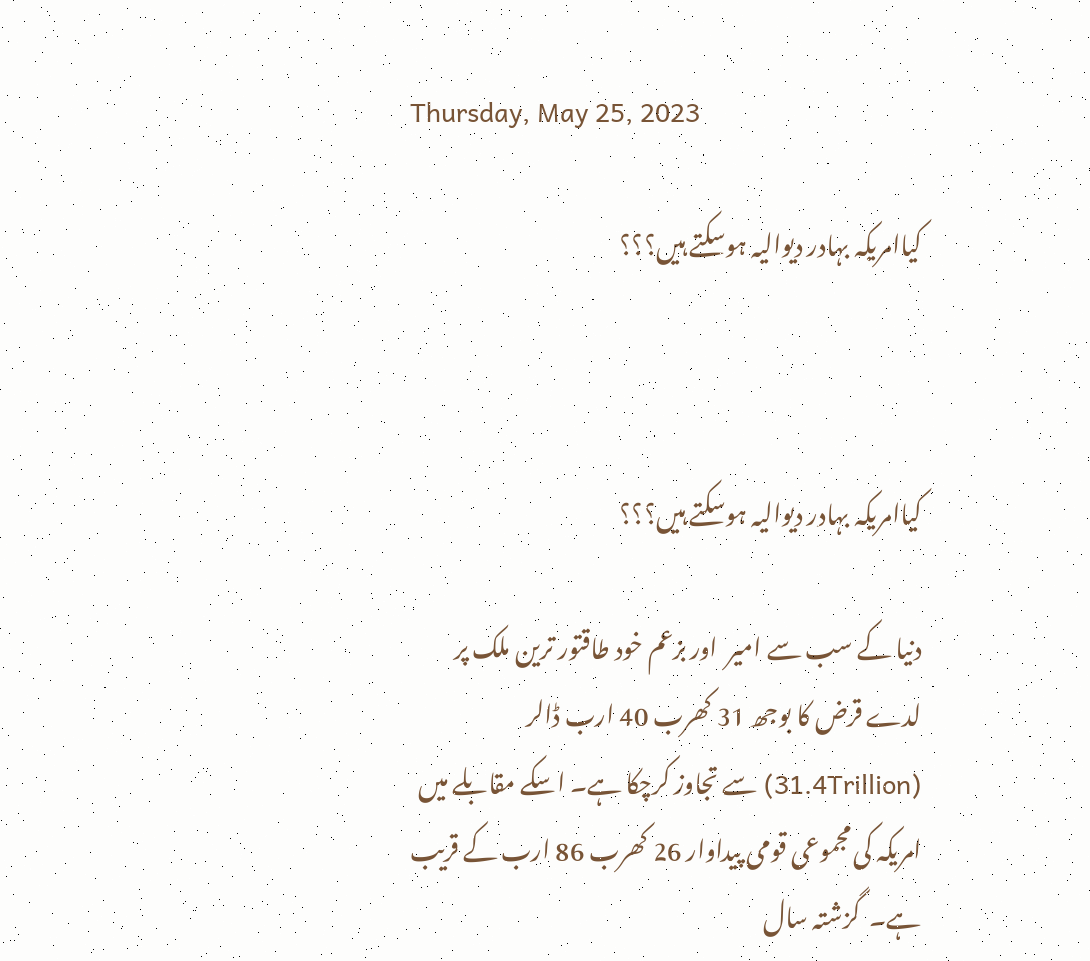Thursday, May 25, 2023

کیاامریکہ بہادر دیوالیہ ہوسکتے ہیں؟؟؟



کیاامریکہ بہادر دیوالیہ ہوسکتے ہیں؟؟؟

دنیا کے سب سے امیر  اور بزعم خود طاقتور ترین ملک پر لدے قرض کا بوجھ 31 کھرب 40 ارب ڈالر (31.4Trillion) سے تجاوز کرچکا ہے۔ اسکے مقابلے میں امریکہ کی مجموعی قومی پیداوار 26 کھرب 86 ارب کے قریب ہے۔  گزشتہ سال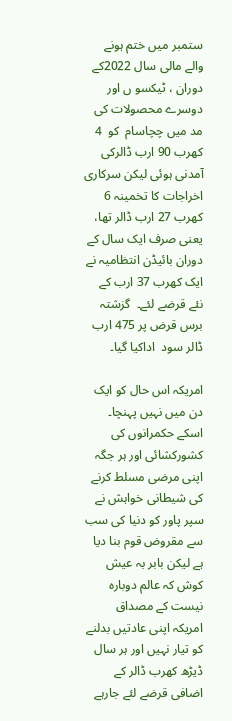ستمبر میں ختم ہونے والے مالی سال 2022کے دوران ، ٹیکسو ں اور دوسرے محصولات کی مد میں چچاسام  کو  4 کھرب 90 ارب ڈالرکی آمدنی ہوئی لیکن سرکاری اخراجات کا تخمینہ 6 کھرب 27 ارب ڈالر تھا، یعنی صرف ایک سال کے دوران بائیڈن انتظامیہ نے ایک کھرب 37 ارب کے نئے قرضے لئے۔  گزشتہ برس قرض پر 475 ارب ڈالر سود  اداکیا گیا۔

امریکہ اس حال کو ایک دن میں نہیں پہنچا۔ اسکے حکمرانوں کی کشورکشائی اور ہر جگہ اپنی مرضی مسلط کرنے کی شیطانی خواہش نے سپر پاور کو دنیا کی سب سے مقروض قوم بنا دیا ہے لیکن بابر بہ عیش کوش کہ عالم دوبارہ نیست کے مصداق امریکہ اپنی عادتیں بدلنے کو تیار نہیں اور ہر سال ڈیڑھ کھرب ڈالر کے اضافی قرضے لئے جارہے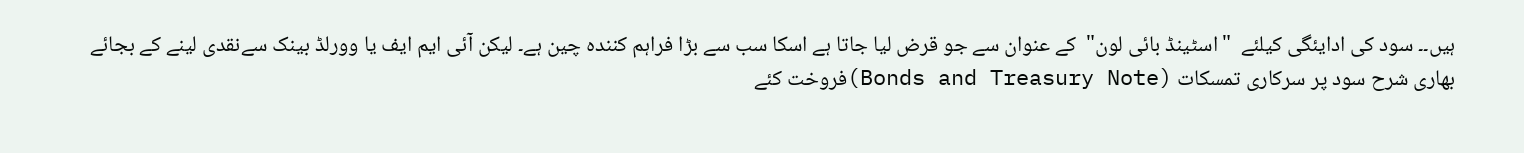ہیں۔۔ سود کی ادایئگی کیلئے  "اسٹینڈ بائی لون"  کے عنوان سے جو قرض لیا جاتا ہے اسکا سب سے بڑا فراہم کنندہ چین ہے۔ لیکن آئی ایم ایف یا وورلڈ بینک سےنقدی لینے کے بجائے  بھاری شرح سود پر سرکاری تمسکات (Bonds and Treasury Note)فروخت کئے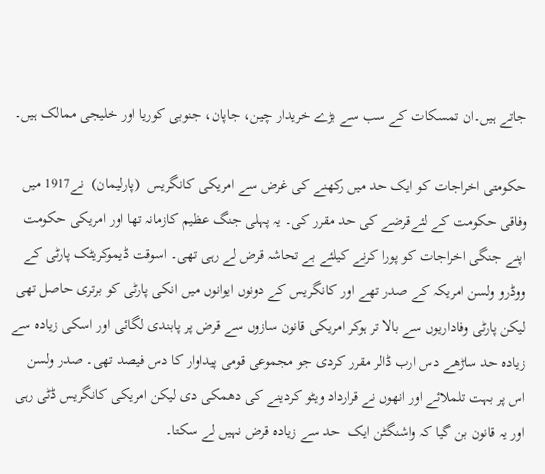جاتے ہیں۔ان تمسکات کے سب سے بڑے خریدار چین، جاپان، جنوبی کوریا اور خلیجی ممالک ہیں۔

حکومتی اخراجات کو ایک حد میں رکھنے کی غرض سے امریکی کانگریس  (پارلیمان)  نے1917 میں وفاقی حکومت کے لئےقرضے کی حد مقرر کی۔ یہ پہلی جنگ عظیم کازمانہ تھا اور امریکی حکومت اپنے جنگی اخراجات کو پورا کرنے کیلئے بے تحاشہ قرض لے رہی تھی۔ اسوقت ڈیموکریٹک پارٹی کے ووڈرو ولسن امریکہ کے صدر تھے اور کانگریس کے دونوں ایوانوں میں انکی پارٹی کو برتری حاصل تھی لیکن پارٹی وفاداریوں سے بالا تر ہوکر امریکی قانون سازوں سے قرض پر پابندی لگائی اور اسکی زیادہ سے زیادہ حد ساڑھے دس ارب ڈالر مقرر کردی جو مجموعی قومی پیداوار کا دس فیصد تھی۔ صدر ولسن اس پر بہت تلملائے اور انھوں نے قرارداد ویٹو کردینے کی دھمکی دی لیکن امریکی کانگریس ڈٹی رہی اور یہ قانون بن گیا کہ واشنگٹن ایک  حد سے زیادہ قرض نہیں لے سکتا۔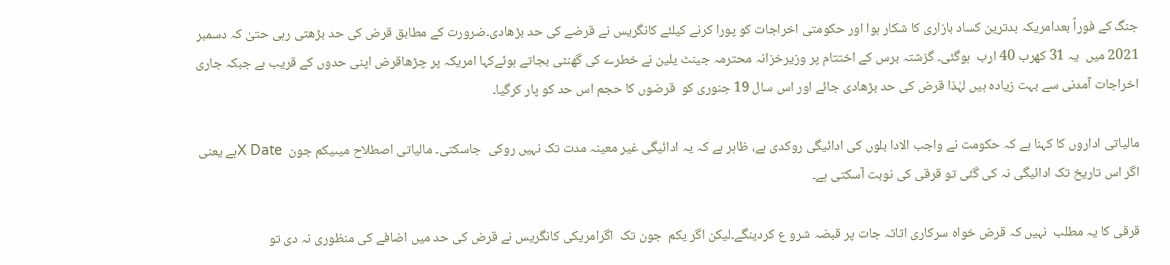جنگ کے فوراً بعدامریکہ بدترین کساد بازاری کا شکار ہوا اور حکومتی اخراجات کو پورا کرنے کیلئے کانگریس نے قرضے کی حد بڑھادی۔ضرورت کے مطابق قرض کی حد بڑھتی رہی حتیٰ کہ دسمبر 2021 میں  یہ 31 کھرب 40 ارب  ہوگئی۔ گزشتہ برس کے اختتام پر وزیرخزانہ محترمہ جینٹ یلین نے خطرے کی گھنٹی بجاتے ہوئےکہا امریکہ پر چڑھاقرض اپنی حدوں کے قریب ہے جبکہ جاری اخراجات آمدنی سے بہت زیادہ ہیں لہٰذا قرض کی حد بڑھادی جائے اور اس سال 19 جنوری کو  قرضوں کا حجم اس حد کو پار کرگیا۔

مالیاتی اداروں کا کہنا ہے کہ حکومت نے واجب الادا بلوں کی ادائیگی روکدی ہے، ظاہر ہے کہ یہ ادائیگی غیر معینہ مدت تک نہیں روکی  جاسکتی۔ مالیاتی اصطلاح میںیکم جون  X Dateہے یعنی اگر اس تاریخ تک ادائیگی نہ کی گئی تو قرقی کی نوبت آسکتی ہے۔

قرقی کا یہ مطلب  نہیں کہ قرض خواہ سرکاری اثاثہ جات پر قبضہ شرو ع کردینگے۔لیکن اگر یکم  جون تک  اگرامریکی کانگریس نے قرض کی حد میں اضافے کی منظوری نہ دی تو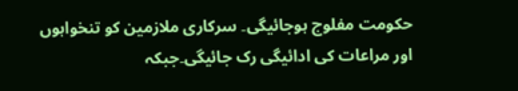حکومت مفلوج ہوجائیگی۔ سرکاری ملازمین کو تنخواہوں اور مراعات کی ادائیگی رک جائیگی۔جبکہ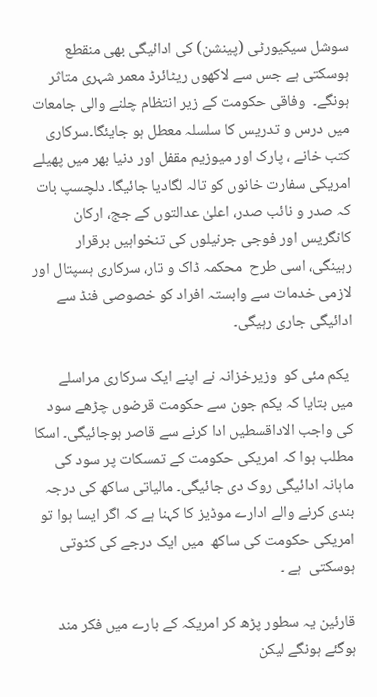سوشل سیکیورٹی (پینشن) کی ادائیگی بھی منقطع ہوسکتی ہے جس سے لاکھوں ریٹائرڈ معمر شہری متاثر ہونگے۔  وفاقی حکومت کے زیر انتظام چلنے والی جامعات میں درس و تدریس کا سلسلہ معطل ہو جایئگا۔سرکاری کتب خانے ، پارک اور میوزیم مقفل اور دنیا بھر میں پھیلے امریکی سفارت خانوں کو تالہ لگادیا جائیگا۔ دلچسپ بات کہ صدر و نائب صدر، اعلیٰ عدالتوں کے جج، ارکان کانگریس اور فوجی جرنیلوں کی تنخواہیں برقرار رہینگی، اسی طرح  محکمہ ڈاک و تار، سرکاری ہسپتال اور  لازمی خدمات سے وابستہ افراد کو خصوصی فنڈ سے ادائیگی جاری رہیگی۔

 یکم مئی کو  وزیرخزانہ نے اپنے ایک سرکاری مراسلے میں بتایا کہ یکم جون سے حکومت قرضوں چڑھے سود کی واجب الاداقسطیں ادا کرنے سے قاصر ہوجائیگی۔ اسکا مطلب ہوا کہ امریکی حکومت کے تمسکات پر سود کی ماہانہ ادائیگی روک دی جائیگی۔ مالیاتی ساکھ کی درجہ بندی کرنے والے ادارے موڈیز کا کہنا ہے کہ اگر ایسا ہوا تو امریکی حکومت کی ساکھ  میں ایک درجے کی کٹوتی  ہوسکتی  ہے ۔

قارئین یہ سطور پڑھ کر امریکہ کے بارے میں فکر مند ہوگئے ہونگے لیکن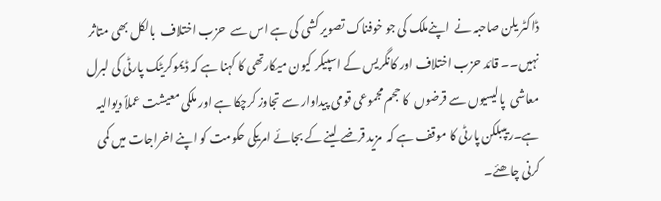ڈاکٹر یلن صاحبہ نے  اپنےملک کی جو خوفناک تصویر کشی کی ہے اس سے  حزب اختلاف  بالکل بھی متاثر نہیں۔۔ قائد حزب اختلاف اور کانگریس کے اسپیکر کیون میکارتھی کا کہنا ہے کہ ڈیموکریٹک پارٹی کی لبرل معاشی  پالیسیوں سے قرضوں  کا حجم مجموعی قومی پیداوار سے تجاوز کرچکا ہے اور ملکی معیشت عملاً دیوالیہ ہے۔ریپبلکن پارٹی کا موقف ہے کہ  مزید قرضے لینے کے بجائے امریکی حکومت کو اپنے اخراجات میں کمی کرنی چاھئے۔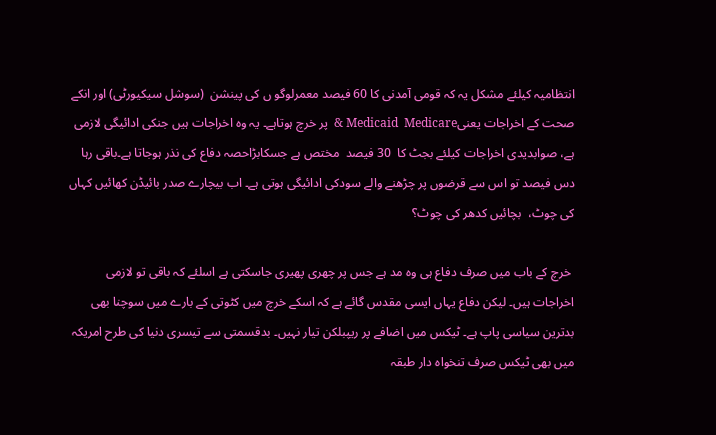انتظامیہ کیلئے مشکل یہ کہ قومی آمدنی کا 60 فیصد معمرلوگو ں کی پینشن  (سوشل سیکیورٹی) اور انکے صحت کے اخراجات یعنیMedicaid  Medicare &  پر خرچ ہوتاہے۔ یہ وہ اخراجات ہیں جنکی ادائیگی لازمی ہے، صوابدیدی اخراجات کیلئے بجٹ کا  30 فیصد  مختص ہے جسکابڑاحصہ دفاع کی نذر ہوجاتا ہے۔باقی رہا دس فیصد تو اس سے قرضوں پر چڑھنے والے سودکی ادائیگی ہوتی ہے۔ اب بیچارے صدر بائیڈن کھائیں کہاں کی چوٹ،  بچائیں کدھر کی چوٹ؟

 خرچ کے باب میں صرف دفاع ہی وہ مد ہے جس پر چھری پھیری جاسکتی ہے اسلئے کہ باقی تو لازمی اخراجات ہیں۔ لیکن دفاع یہاں ایسی مقدس گائے ہے کہ اسکے خرچ میں کٹوتی کے بارے میں سوچنا بھی بدترین سیاسی پاپ ہے۔ ٹیکس میں اضافے پر ریپبلکن تیار نہیں۔ بدقسمتی سے تیسری دنیا کی طرح امریکہ میں بھی ٹیکس صرف تنخواہ دار طبقہ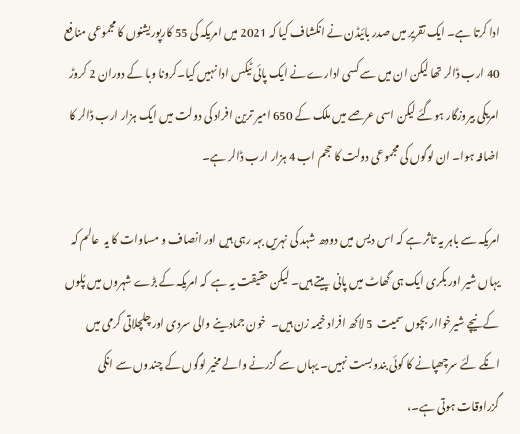ادا کرتا ہے۔ ایک تقریر میں صدر بائیڈن نے انکشاف کیا کہ 2021 میں امریکہ کی 55 کارپوریشنوں کا مجموعی منافع 40 ارب ڈالر تھا لیکن ان میں سے کسی ادارے نے ایک پائی ٹیکس ادا نہیں کیا۔کرونا وبا کے دوران 2 کروڑ امریکی بیروزگار ہوگئے لیکن اسی عرصے میں ملک کے 650 امیر ترین افراد کی دولت میں ایک ہزار ارب ڈالر کا اضافہ ہوا۔ ان لوگوں کی مجموعی دولت کا حجم اب 4 ہزار ارب ڈالر ہے۔

امریکہ سے باہر یہ تاثر ہے کہ اس دیس میں دودھ شہد کی نہریں بہہ رہی ہیں اور انصاف و مساوات کا یہ  عالم کہ  یہاں شیر اور بکری ایک ہی گھاٹ میں پانی  پیتے ہیں۔ لیکن حقیقت یہ ہے  کہ امریکہ کے بڑے شہروں میں پُلوں کے نیچے شیرخواار بچوں سمیت  5 لاکھ افراد خیمہ زن ہیں۔  خون جمادینے والی سردی اور چلچلاتی کرمی میں  انکے لئے سرچھپانے کا کوئی بندوبست نہیں۔ یہاں سے گزرنے والے مخیر لوگوں کے چندوں سے انکی گزراوقات ہوتی ہے۔،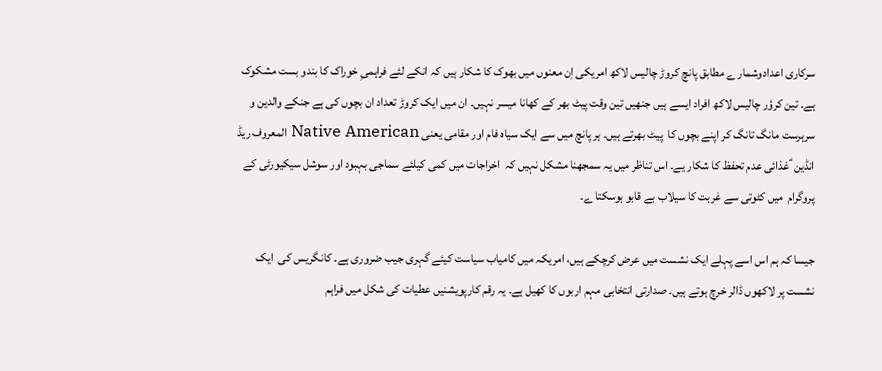سرکاری اعدادوشمار ے مطابق پانچ کروڑ چالیس لاکھ امریکی اِن معنوں میں بھوک کا شکار ہیں کہ انکے لئے فراہمیِ خوراک کا بندو بست مشکوک ہے۔ تین کرؤر چالیس لاکھ افراد ایسے ہیں جنھیں تین وقت پیٹ بھر کے کھانا میسر نہیں۔ ان میں ایک کروڑ تعداد ان بچوں کی ہے جنکے والدین و سرہرست مانگ تانگ کر اپنے بچوں کا  پیٹ بھرتے ہیں۔ ہر پانچ میں سے ایک سیاہ فام اور مقامی یعنی Native American المعروف ریڈ انڈین  ؑغذائی عدم تحفظ کا شکار یے۔ اس تناظر میں یہ سمجھنا مشکل نہیں کہ  اخراجات میں کمی کیلئے سماجی بہبود اور سوشل سیکیورٹی کے پروگرام  میں کٹوتی سے غربت کا سیلاب بے قابو ہوسکتا ے۔

جیسا کہ ہم اس اسے پہلے ایک نشست میں عرض کرچکے ہیں، امریکہ میں کامیاب سیاست کیئے گہری جیب ضروری ہے۔ کانگریس کی  ایک نشست پر لاکھوں ڈالر خرچ ہوتے ہیں۔ صدارتی انتخابی مہم اربوں کا کھیل ہے۔ یہ رقم کارپویشنیں عطیات کی شکل میں فراہم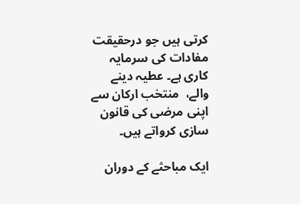کرتی ہیں جو درحقیقت مفادات کی سرمایہ کاری ہے۔ عطیہ دینے والے،  منتخب ارکان سے اپنی مرضی کی قانون سازی کرواتے ہیں۔

ایک مباحثے کے دوران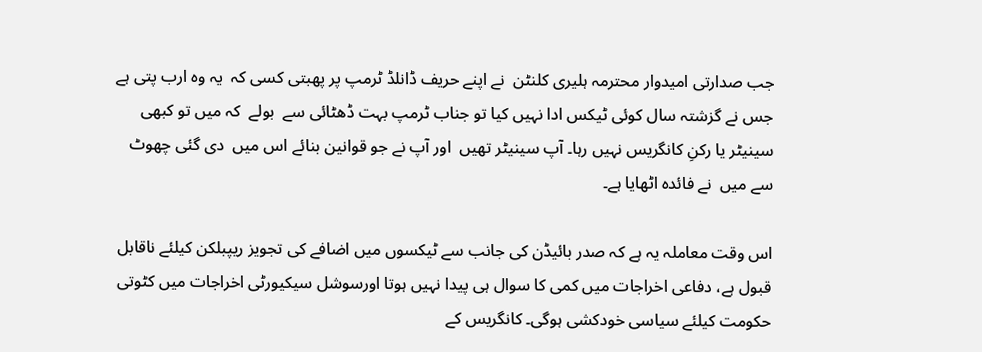جب صدارتی امیدوار محترمہ ہلیری کلنٹن  نے اپنے حریف ڈانلڈ ٹرمپ پر پھبتی کسی کہ  یہ وہ ارب پتی ہے جس نے گزشتہ سال کوئی ٹیکس ادا نہیں کیا تو جناب ٹرمپ بہت ڈھٹائی سے  بولے  کہ میں تو کبھی سینیٹر یا رکنِ کانگریس نہیں رہا۔ آپ سینیٹر تھیں  اور آپ نے جو قوانین بنائے اس میں  دی گئی چھوٹ سے میں  نے فائدہ اٹھایا ہے۔

اس وقت معاملہ یہ ہے کہ صدر بائیڈن کی جانب سے ٹیکسوں میں اضافے کی تجویز ریپبلکن کیلئے ناقابل قبول ہے، دفاعی اخراجات میں کمی کا سوال ہی پیدا نہیں ہوتا اورسوشل سیکیورٹی اخراجات میں کٹوتی حکومت کیلئے سیاسی خودکشی ہوگی۔ کانگریس کے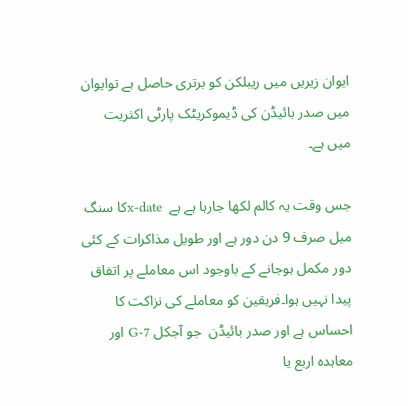ایوان زیریں میں ریبلکن کو برتری حاصل ہے توایوان میں صدر بائیڈن کی ڈیموکریٹک پارٹی اکثریت میں ہے۔

جس وقت یہ کالم لکھا جارہا ہے ہے  x-dateکا سنگ میل صرف 9 دن دور ہے اور طویل مذاکرات کے کئی دور مکمل ہوجانے کے باوجود اس معاملے پر اتفاق پیدا نہیں ہوا۔فریقین کو معاملے کی نزاکت کا احساس ہے اور صدر بائیڈن  جو آجکل G-7 اور معاہدہ اربع یا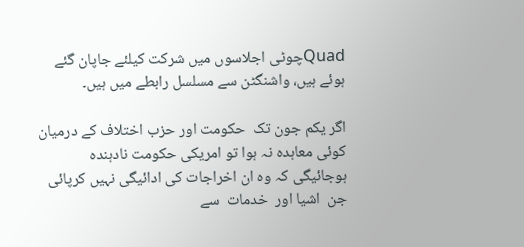Quadچوٹی اجلاسوں میں شرکت کیلئے جاپان گئے ہوئے ہیں، واشنگٹن سے مسلسل رابطے میں ہیں۔

اگر یکم جون تک  حکومت اور حزب اختلاف کے درمیان کوئی معاہدہ نہ ہوا تو امریکی حکومت نادہندہ ہوجائیگی کہ وہ ان اخراجات کی ادائیگی نہیں کرپائی جن  اشیا اور  خدمات  سے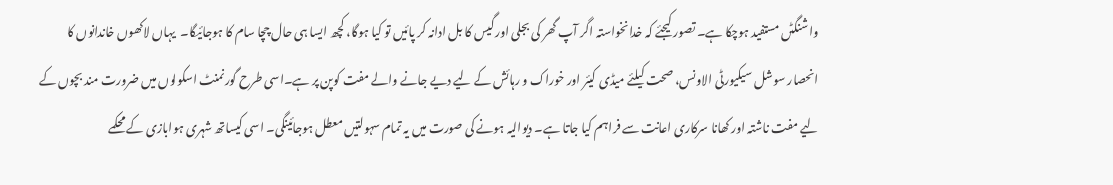واشنگٹں مستفید ہوچکا ہے۔ تصور کیجئے کہ خدانخواستہ اگر آپ گھر کی بجلی اور گیس کا بل ادانہ کر پائیں تو کیا ہوگا، کچھ ایسا ہی حال چچا سام کا ہوجائیگا۔  یہاں لاکھوں خاندانوں کا انحصار سوشل سیکیورٹی الاونس، صحت کیلئے میڈی کیئر اور خوراک و رہائش کے لیے دیے جانے والے مفت کوپن پر ہے۔اسی طرح گورنمنٹ اسکولوں میں ضرورت مند بچوں کے لیے مفت ناشتہ اور کھانا سرکاری اعانت سے فراہم کیا جاتا ہے۔ دیوالیہ ہونے کی صورت میں یہ تمام سہولتیں معطل ہوجائینگی۔ اسی کیساتھ شہری ہوابازی کے محکمے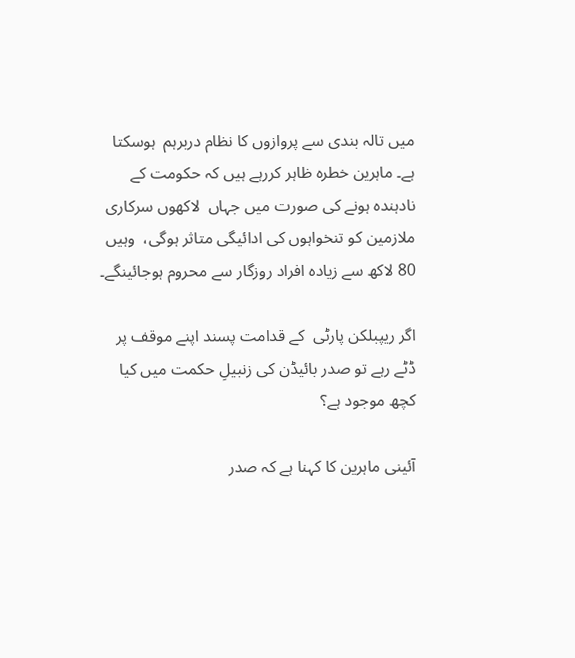میں تالہ بندی سے پروازوں کا نظام دربرہم  ہوسکتا ہے۔ ماہرین خطرہ ظاہر کررہے ہیں کہ حکومت کے نادہندہ ہونے کی صورت میں جہاں  لاکھوں سرکاری ملازمین کو تنخواہوں کی ادائیگی متاثر ہوگی،  وہیں   80 لاکھ سے زیادہ افراد روزگار سے محروم ہوجائینگے۔

اگر ریپبلکن پارٹی  کے قدامت پسند اپنے موقف پر ڈٹے رہے تو صدر بائیڈن کی زنبیلِ حکمت میں کیا کچھ موجود ہے؟

آئینی ماہرین کا کہنا ہے کہ صدر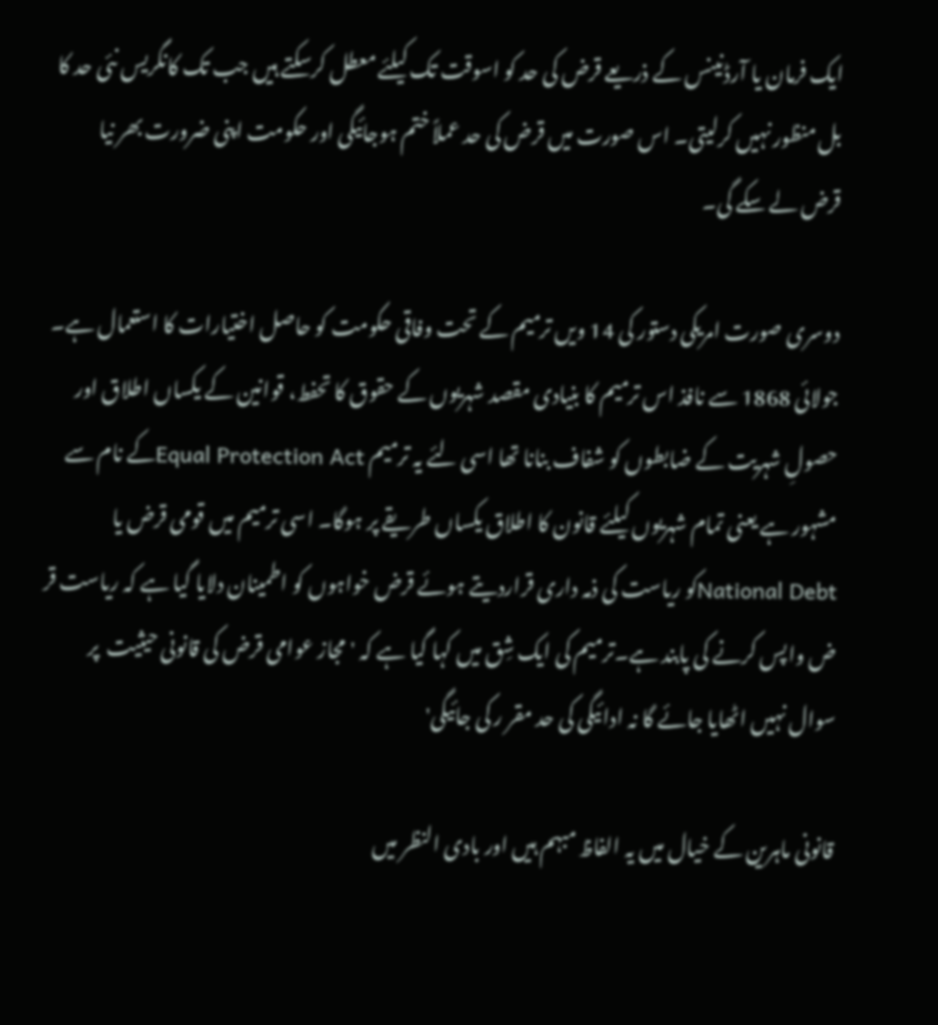ایک فرمان یا آرڈنینس کے ذریعے قرض کی حد کو اسوقت تک کیلئے معطل کرسکتے ہیں جب تک کانگریس نئی حد کا بل منظور نہیں کرلیتی۔ اس صورت میں قرض کی حد عملاً ختم ہوجائیگی اور حکومت اپنی ضرورت بھر نیا قرض لے سکے گی۔

دوسری صورت امریکی دستور کی 14 ویں ترمیم کے تحت وفاقی حکومت کو حاصل اختیارات کا استعمال ہے۔ جولائی 1868 سے نافذ اس ترمیم کا بنیادی مقصد شہریوں کے حقوق کا تحفط، قوانین کے یکساں اطلاق اور حصولِ شہریت کے ضابطوں کو شفاف بنانا تھا اسی لئے یہ ترمیم Equal Protection Actکے نام سے مشہور ہے یعنی تمام شہریوں کیلئے قانون کا اطلاق یکساں طریقے پر ہوگا۔ اسی ترمیم میں قومی قرض یا National Debtکو ریاست کی ذمہ داری قراردیتے ہوئے قرض خواہوں کو اطمینان دلایا گیا ہے کہ ریاست قر ض واپس کرنے کی پابند ہے۔ترمیم کی ایک شِق میں کہا گیا ہے کہ 'مجاز عوامی قرض کی قانونی حیثیت  پر سوال نہیں اٹھایا جائے گا نہ ادائیگی کی حد مقر ر کی جائیگی'

قانونی ماہرین کے خیال میں یہ الفاظ مبہم ہیں اور بادی النظر میں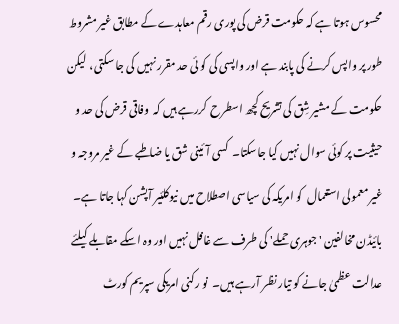محسوس ہوتا ہے کہ حکومت قرض کی پوری رقم معاہدے کے مطابق غیر مشروط طور پر واپس کرنے کی پابند ہے اور واپسی کی کو ئی حد مقرر نہیں کی جا سکتی،  لیکن حکومت کے مشیر شِق کی تشریح کچھ اسطرح  کررہے ہیں کہ  وفاقی قرض کی حد و حیثیت پر کوئی سوال نہیں کیا جاسکتا۔  کسی آئینی شق یا ضاطبے کے غیر مروجہ و غیر معمولی استعمال  کو امریکہ کی سیاسی اصطلاح میں نیوکلئیر آپشن کہا جاتا ہے۔ بائیڈن مخالفین 'جوہری حملے' کی طرف سے غافل نہیں اور وہ اسکے مقابلے کیلئے عدالت عظمیٰ جانے کو تیار نظر آرہے ہیں۔  نو رکنی امریکی سپریم کورٹ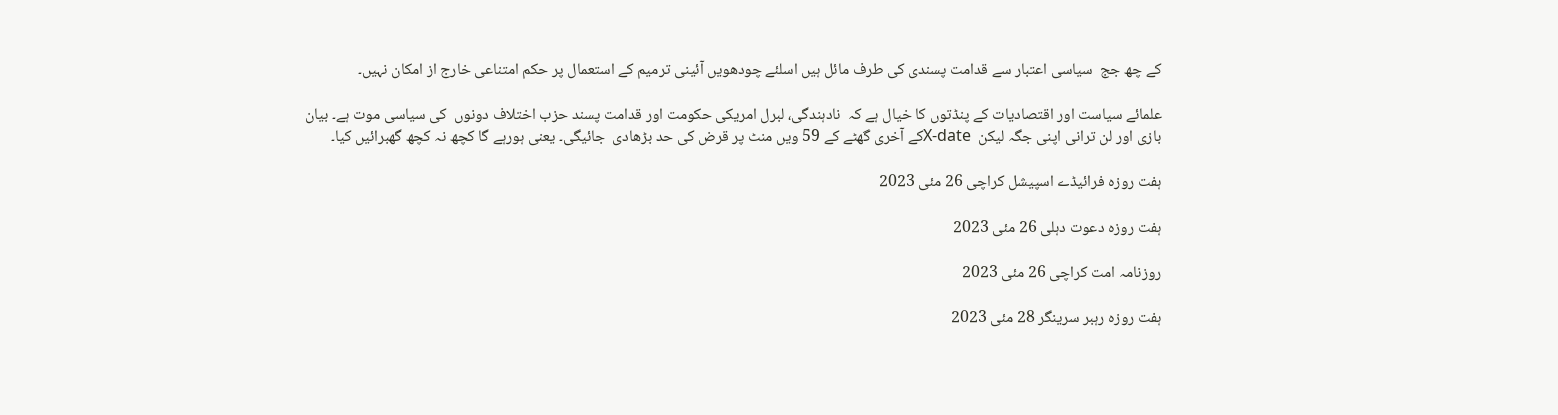کے چھ جج  سیاسی اعتبار سے قدامت پسندی کی طرف مائل ہیں اسلئے چودھویں آئینی ترمیم کے استعمال پر حکم امتناعی خارج از امکان نہیں۔

علمائے سیاست اور اقتصادیات کے پنڈتوں کا خیال ہے کہ  نادہندگی، لبرل امریکی حکومت اور قدامت پسند حزب اختلاف دونوں  کی سیاسی موت ہے۔ بیان بازی اور لن ترانی اپنی جگہ لیکن  X-dateکے آخری گھٹے کے 59 ویں منٹ پر قرض کی حد بڑھادی  جائیگی۔ یعنی ہورہے گا کچھ نہ کچھ گھبرائیں کیا۔

ہفت روزہ فرائیڈے اسپیشل کراچی 26 مئی 2023

ہفت روزہ دعوت دہلی 26 مئی 2023

روزنامہ امت کراچی 26 مئی 2023

ہفت روزہ رہبر سرینگر 28 مئی 2023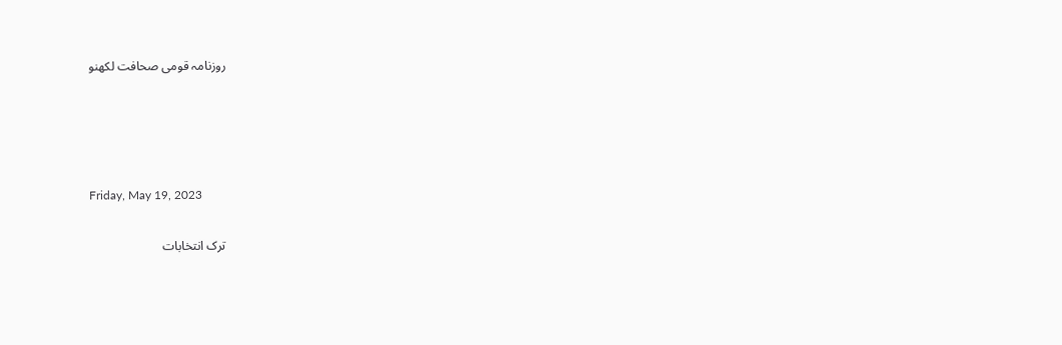روزنامہ قومی صحافت لکھنو




Friday, May 19, 2023

ترک انتخابات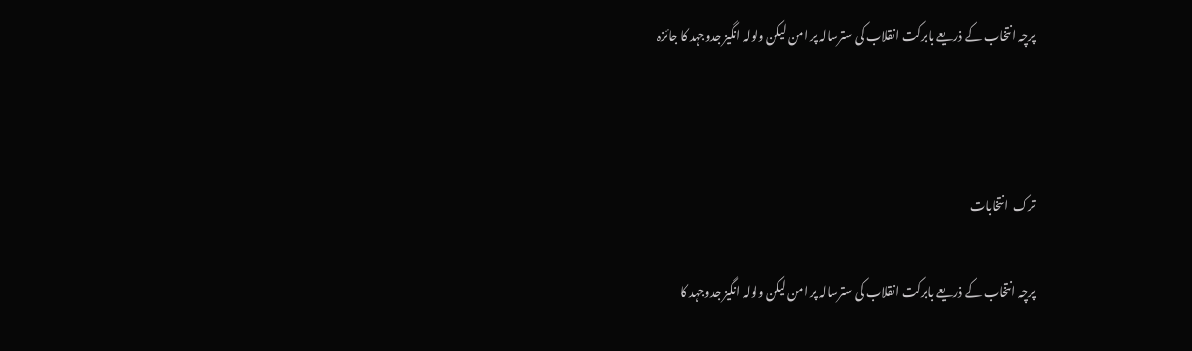پرچہ انتخاب کے ذریعے بابرکت انقلاب کی سترسالہ پر امن لیکن ولولہ انگیز جدوجہد کا جائزہ



ترک  انتخابات

پرچہ انتخاب کے ذریعے بابرکت انقلاب کی سترسالہ پر امن لیکن ولولہ انگیز جدوجہد کا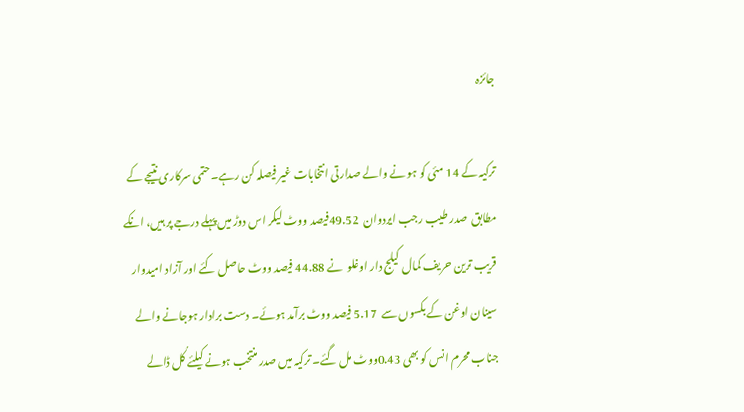جائزہ

ترکیہ کے 14 مئی کو ہو نے والے صدارتی انتخابات غیر فیصلہ کن رہے۔حتمی سرکاری نتیجے کے مطابق  صدر طیب رجب ایردوان  49.52فیصد ووٹ لیکر اس دوڑ میں پہلے درجے پر ہیں، انکے قریب ترین حریف کمال کیلج دار اوغلو  نے 44.88 فیصد ووٹ حاصل کئے اور آزاد امیدوار سینان اوغن کے بکسوں سے  5.17 فیصد ووٹ برآمد ہوئے۔ دست برادار ہوجانے والے جناب محرم انس کو بھی 0.43ووٹ مل گئے۔ ترکیہ میں صدر منتخب ہونے کیلئے کُل ڈالے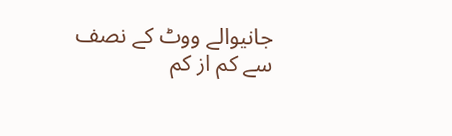جانیوالے ووٹ کے نصف سے کم از کم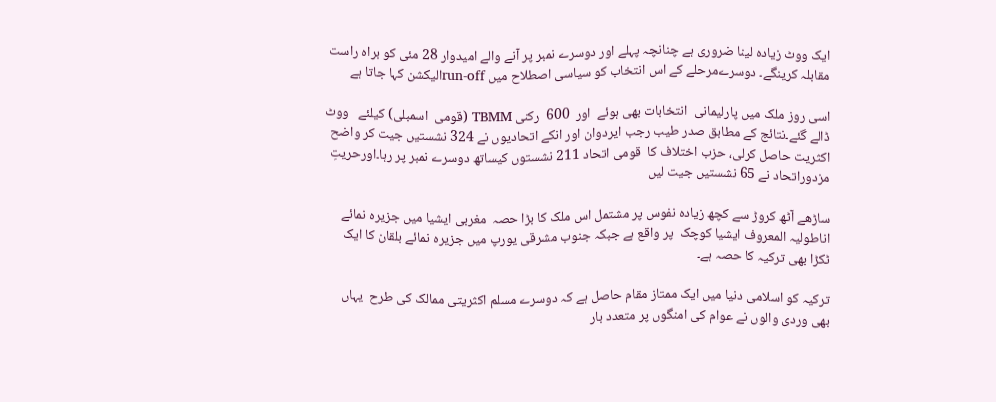ایک ووٹ زیادہ لینا ضروری ہے چنانچہ پہلے اور دوسرے نمبر پر آنے والے امیدوار 28 مئی کو براہ راست مقابلہ کرینگے۔ دوسرےمرحلے کے اس انتخاب کو سیاسی اصطلاح میں run-offالیکشن کہا جاتا ہے

اسی روز ملک میں پارلیمانی  انتخابات بھی ہوئے  اور  600  رکنی TBMM (قومی  اسمبلی) کیلئے   ووٹ ڈالے گئے۔نتائج کے مطابق صدر طیب رجب ایردوان اور انکے اتحادیوں نے 324 نشستیں جیت کر واضح اکثریت حاصل کرلی، حزب اختلاف کا  قومی اتحاد 211 نشستوں کیساتھ دوسرے نمبر پر رہا۔اورحریتِ مزدوراتحاد نے 65 نشستیں جیت لیں

ساڑھے آٹھ کروڑ سے کچھ زیادہ نفوس پر مشتمل اس ملک کا بڑا حصہ  مغربی ایشیا میں جزیرہ نمائے اناطولیہ المعروف ایشیا کوچک  پر واقع ہے جبکہ جنوب مشرقی یورپ میں جزیرہ نمائے بلقان کا ایک ٹکڑا بھی ترکیہ کا حصہ ہے۔

ترکیہ کو اسلامی دنیا میں ایک ممتاز مقام حاصل ہے کہ دوسرے مسلم اکثریتی ممالک کی طرح  یہاں بھی وردی والوں نے عوام کی امنگوں پر متعدد بار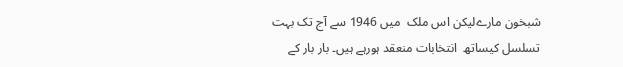شبخون مارےلیکن اس ملک  میں 1946 سے آج تک بہت تسلسل کیساتھ  انتخابات منعقد ہورہے ہیں۔ بار بار کے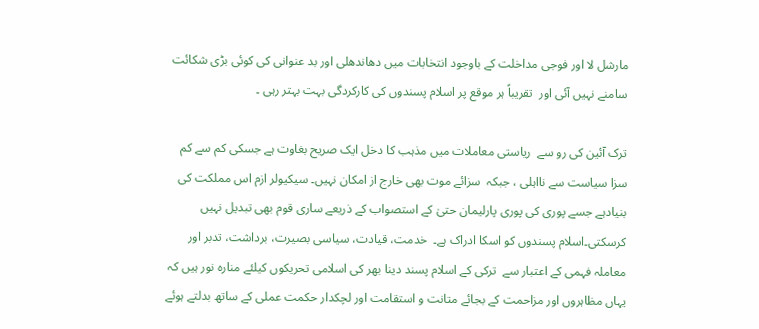مارشل لا اور فوجی مداخلت کے باوجود انتخابات میں دھاندھلی اور بد عنوانی کی کوئی بڑی شکائت سامنے نہیں آئی اور  تقریباً ہر موقع پر اسلام پسندوں کی کارکردگی بہت بہتر رہی ۔

ترک آئین کی رو سے  ریاستی معاملات میں مذہب کا دخل ایک صریح بغاوت ہے جسکی کم سے کم سزا سیاست سے نااہلی ، جبکہ  سزائے موت بھی خارج از امکان نہیں۔ سیکیولر ازم اس مملکت کی بنیادہے جسے پوری کی پوری پارلیمان حتیٰ کے استصواب کے ذریعے ساری قوم بھی تبدیل نہیں کرسکتی۔اسلام پسندوں کو اسکا ادراک ہے۔  خدمت، قیادت، سیاسی بصیرت، برداشت، تدبر اور معاملہ فہمی کے اعتبار سے  ترکی کے اسلام پسند دینا بھر کی اسلامی تحریکوں کیلئے منارہ نور ہیں کہ یہاں مظاہروں اور مزاحمت کے بجائے متانت و استقامت اور لچکدار حکمت عملی کے ساتھ بدلتے ہوئے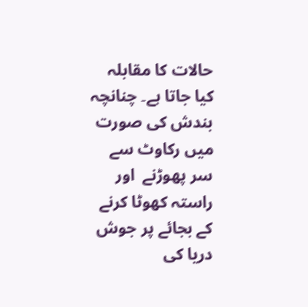حالات کا مقابلہ کیا جاتا ہے۔ چنانچہ بندش کی صورت میں رکاوٹ سے سر پھوڑنے  اور راستہ کھوٹا کرنے کے بجائے پر جوش دریا کی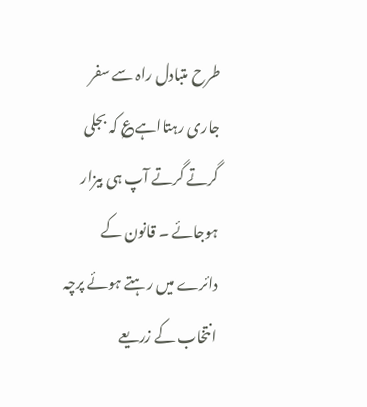طرح متبادل راہ سے سفر جاری رہتااہے؏ کہ بجلی گرتے گرتے آپ ہی بیزار ہوجائے ۔ قانون کے دائرے میں رہتے ہوئے پرچہ انتخاب کے زریعے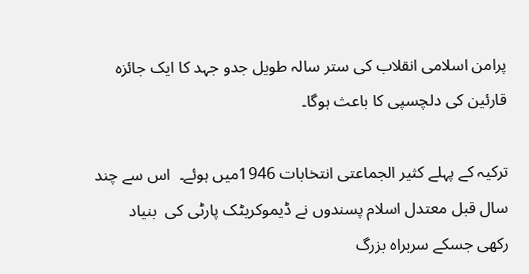پرامن اسلامی انقلاب کی ستر سالہ طویل جدو جہد کا ایک جائزہ قارئین کی دلچسپی کا باعث ہوگا۔

ترکیہ کے پہلے کثیر الجماعتی انتخابات 1946میں ہوئے۔  اس سے چند سال قبل معتدل اسلام پسندوں نے ڈیموکریٹک پارٹی کی  بنیاد رکھی جسکے سربراہ بزرگ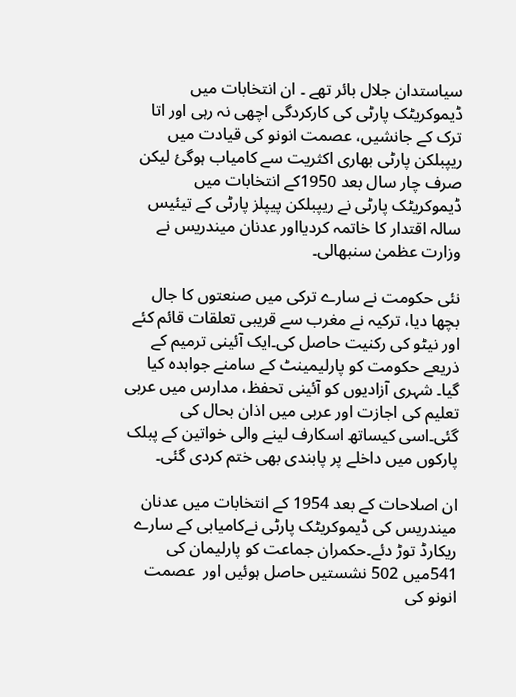سیاستدان جلال بائر تھے ۔ ان انتخابات میں ڈیموکریٹک پارٹی کی کارکردگی اچھی نہ رہی اور اتا ترک کے جانشیں، عصمت انونو کی قیادت میں ریپبلکن پارٹی بھاری اکثریت سے کامیاب ہوگئ لیکن صرف چار سال بعد 1950کے انتخابات میں ڈیموکریٹک پارٹی نے ریپبلکن پیپلز پارٹی کے تیئیس سالہ اقتدار کا خاتمہ کردیااور عدنان میندریس نے وزارت عظمیٰ سنبھالی۔

نئی حکومت نے سارے ترکی میں صنعتوں کا جال بچھا دیا، ترکیہ نے مغرب سے قریبی تعلقات قائم کئے اور نیٹو کی رکنیت حاصل کی۔ایک آئینی ترمیم کے ذریعے حکومت کو پارلیمینٹ کے سامنے جوابدہ کیا گیا۔ شہری آزادیوں کو آئینی تحفظ، مدارس میں عربی تعلیم کی اجازت اور عربی میں اذان بحال کی گئی۔اسی کیساتھ اسکارف لینے والی خواتین کے پبلک پارکوں میں داخلے پر پابندی بھی ختم کردی گئی۔

ان اصلاحات کے بعد 1954 کے انتخابات میں عدنان میندریس کی ڈیموکریٹک پارٹی نےکامیابی کے سارے ریکارڈ توڑ دئے۔حکمران جماعت کو پارلیمان کی 541میں 502 نشستیں حاصل ہوئیں اور  عصمت انونو کی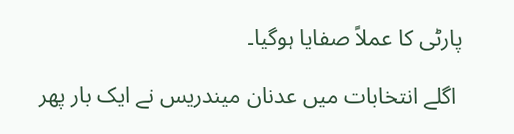پارٹی کا عملاً صفایا ہوگیا۔

 اگلے انتخابات میں عدنان میندریس نے ایک بار پھر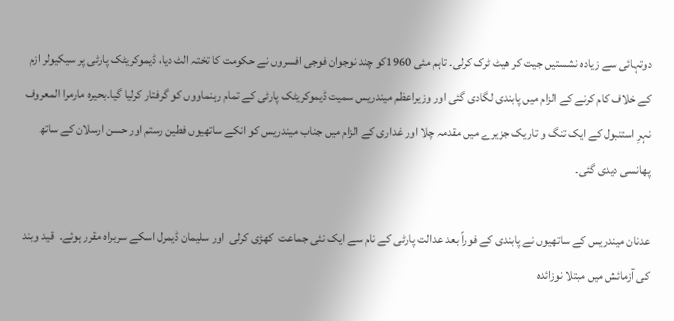دوتہائی سے زیادہ نشستیں جیت کر ھیٹ ٹرک کرلی۔ تاہم مئی 1960کو چند نوجوان فوجی افسروں نے حکومت کا تختہ الٹ دیا، ڈیموکریٹک پارٹی پر سیکیولر ازم کے خلاف کام کرنے کے الزام میں پابندی لگادی گئی اور وزیراعظم میندریس سمیت ڈیموکریٹک پارٹی کے تمام رہنماووں کو گرفتار کرلیا گیا۔بحیرہ مارمرا المعروف نہرِ استنبول کے ایک تنگ و تاریک جزیرے میں مقدمہ چلا اور غداری کے الزام میں جناب میندریس کو انکے ساتھیوں فطین رستم اور حسن ارسلان کے ساتھ پھانسی دیدی گئی۔

عدنان میندریس کے ساتھیوں نے پابندی کے فوراً بعد عدالت پارٹی کے نام سے ایک نئی جماعت  کھڑی کرلی  اور سلیمان ڈیمرل اسکے سربراہ مقرر ہوئے۔  قید وبند کی آزمائش میں مبتلا نوزائدہ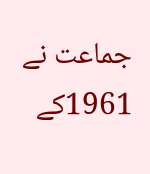جماعت نے 1961کے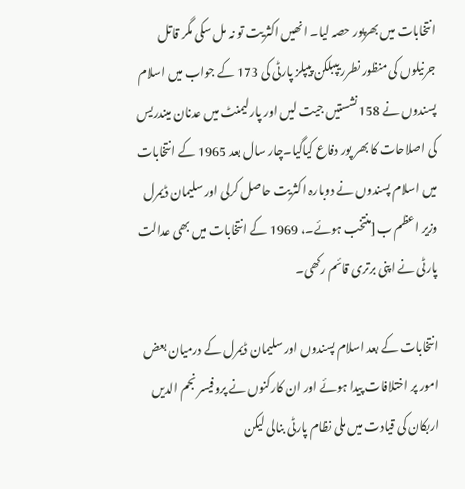انتخابات میں بھرپور حصہ لیا۔ انھیں اکثریت تو نہ مل سکی مگر قاتل جرنیلوں کی منظور نطرریپبلکن پیپلز پارٹی کی 173 کے جواب میں اسلام پسندوں نے 158نشستیں جیت لیں اور پارلیمنٹ میں عدنان میندریس کی اصلاحات کا بھر پور دفاع کیاگیا۔چار سال بعد 1965 کے انتخابات میں اسلام پسندوں نے دوبارہ اکثریت حاصل کرلی اور سلیمان ڈیمرل وزیر اعظم ب[منتخب ہوئے۔، 1969 کے انتخابات میں بھی عدالت پارٹی نے اپنی برتری قائم رکھی۔

انتخابات کے بعد اسلام پسندوں اور سلیمان ڈیمرل کے درمیان بعض امور پر اختلافات پیدا ہوئے اور ان کارکنوں نے پروفیسر نجم الدیں اربکان کی قیادت میں ملی نظام پارٹی بنالی لیکن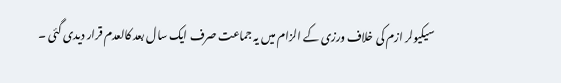سیکیولر ازم کی خلاف ورزی کے الزام میں یہ جماعت صرف ایک سال بعد کالعدم قرار دیدی گئی ۔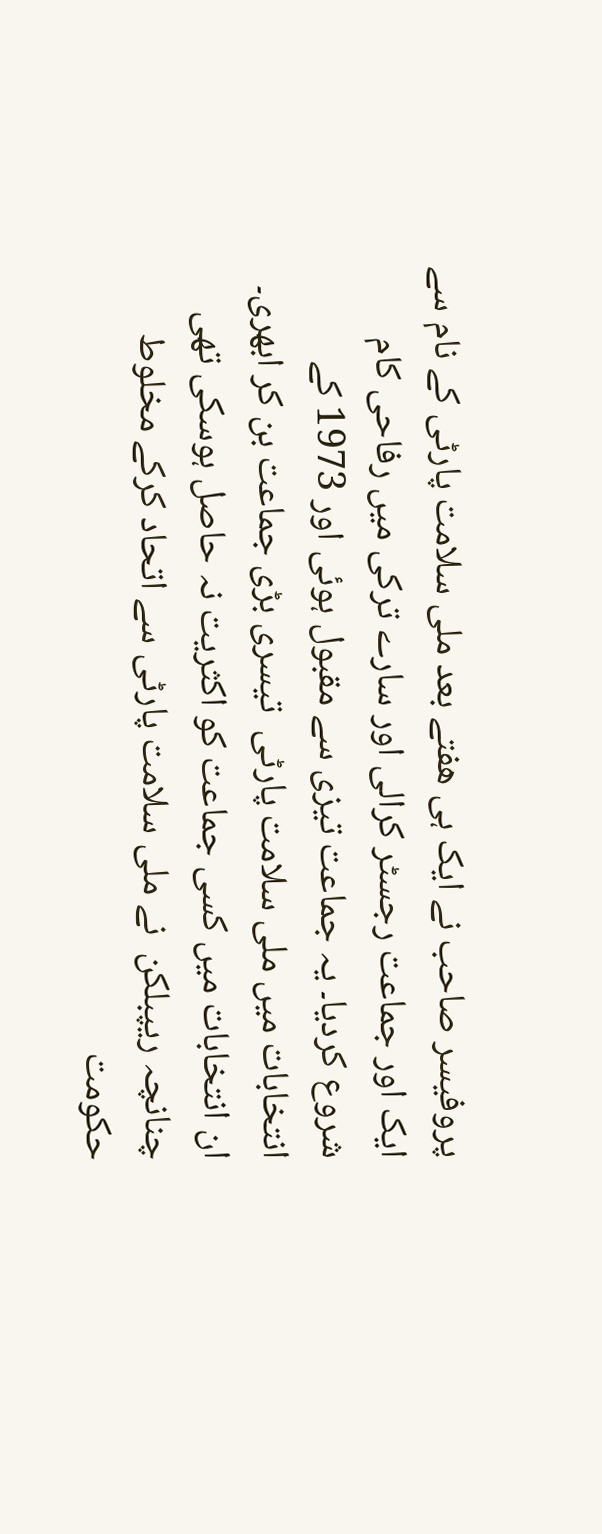پروفیسر صاحب نے ایک ہی ھفتے بعد ملی سلامت پارٹی کے نام سے ایک اور جماعت رجسٹر کرالی اور سارے ترکی میں رفاحی کام شروع کردیا۔ یہ جماعت تیزی سے مقبول ہوئی اور 1973 کے انتخابات میں ملی سلامت پارٹی  تیسری بڑی جماعت بن کر ابھری۔  ان انتخابات میں کسی جماعت کو اکثریت نہ حاصل ہوسکی تھی چنانچہ ریپبلکن  نے ملی سلامت پارٹی سے اتحاد کرکے مخلوط حکومت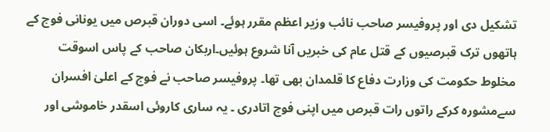تشکیل دی اور پروفیسر صاحب نائب وزیر اعظم مقرر ہوئے۔ اسی دوران قبرص میں یونانی فوج کے ہاتھوں ترک قبرصیوں کے قتل عام کی خبریں آنا شروع ہوئیں۔اربکان صاحب کے پاس اسوقت مخلوط حکومت کی وزارت دفاع کا قلمدان بھی تھا۔ پروفیسر صاحب نے فوج کے اعلیٰ افسران سےمشورہ کرکے راتوں رات قبرص میں اپنی فوج اتادری ۔ یہ ساری کاروئی اسقدر خاموشی اور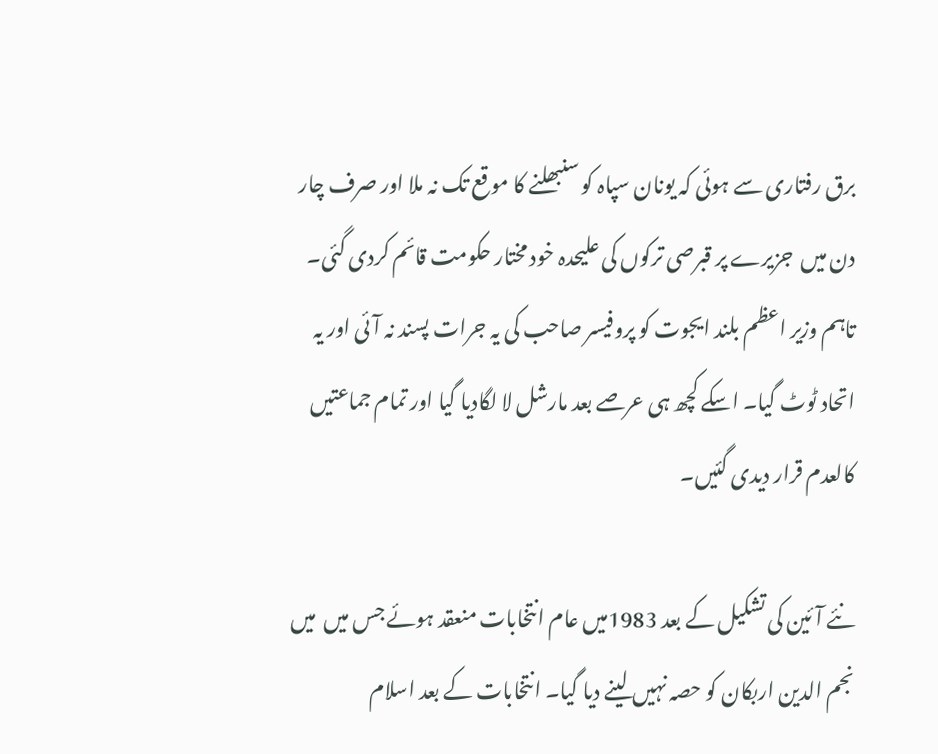برق رفتاری سے ہوئی کہ یونان سپاہ کو سنبھلنے کا موقع تک نہ ملا اور صرف چار دن میں  جزیرے پر قبرصی ترکوں کی علیحدہ خود مختار حکومت قائم کردی گئی۔ تاہم وزیر اعظم بلند ایجوت کو پروفیسر صاحب کی یہ جرات پسند نہ آئی اور یہ اتحاد ٹوٹ گیا۔ اسکے کچھ ہی عرصے بعد مارشل لا لگادیا گیا اور تمام جماعتیں کالعدم قرار دیدی گئیں۔

نئے آئین کی تشکیل کے بعد 1983میں عام انتخابات منعقد ہوئے جس میں  میں نجم الدین اربکان کو حصہ نہیں لینے دیا گیا۔ انتخابات کے بعد اسلام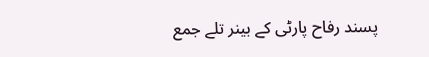پسند رفاح پارٹی کے بینر تلے جمع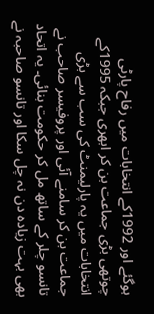ہوگئے اور 1992کے انتخابات میں رفاح پارٹی چوتھی بڑی جماعت بن کر ابھری جبکہ 1995کے انتخابات میں یہ پارلیمنٹ کی سب سے بڑی جماعت بن کر سامنے آئی اور پروفیسر صاحب نے تانسو چلر کے ساتھ مل کر حکومت بنائی۔ یہ اتحاد بھی بہت زیادہ دن نہ چل سکا اور تانسو صاحبہ نے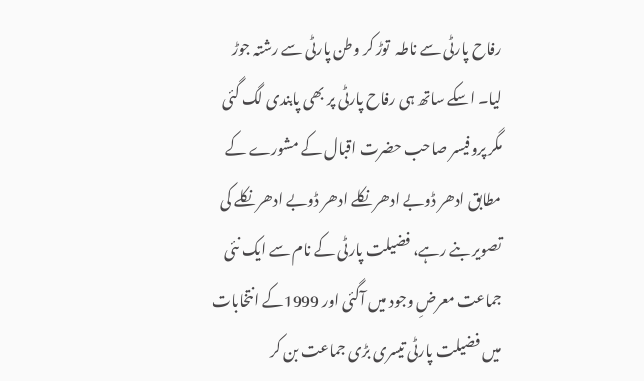رفاح پارٹی سے ناطہ  توڑ کر وطن پارٹی سے رشتہ جوڑ لیا۔ اسکے ساتھ ہی رفاح پارٹی پر بھی پابندی لگ گئی مگر پروفیسر صاحب حضرت اقبال کے مشورے کے مطابق ادھر ڈوبے ادھر نکلے ادھر ڈوبے ادھر نکلے کی تصویر بنے رہے، فضیلت پارٹی کے نام سے ایک نئی جماعت معرضِ وجود میں آگئی اور 1999کے انتخابات میں فضیلت پارٹی تیسری بڑی جماعت بن کر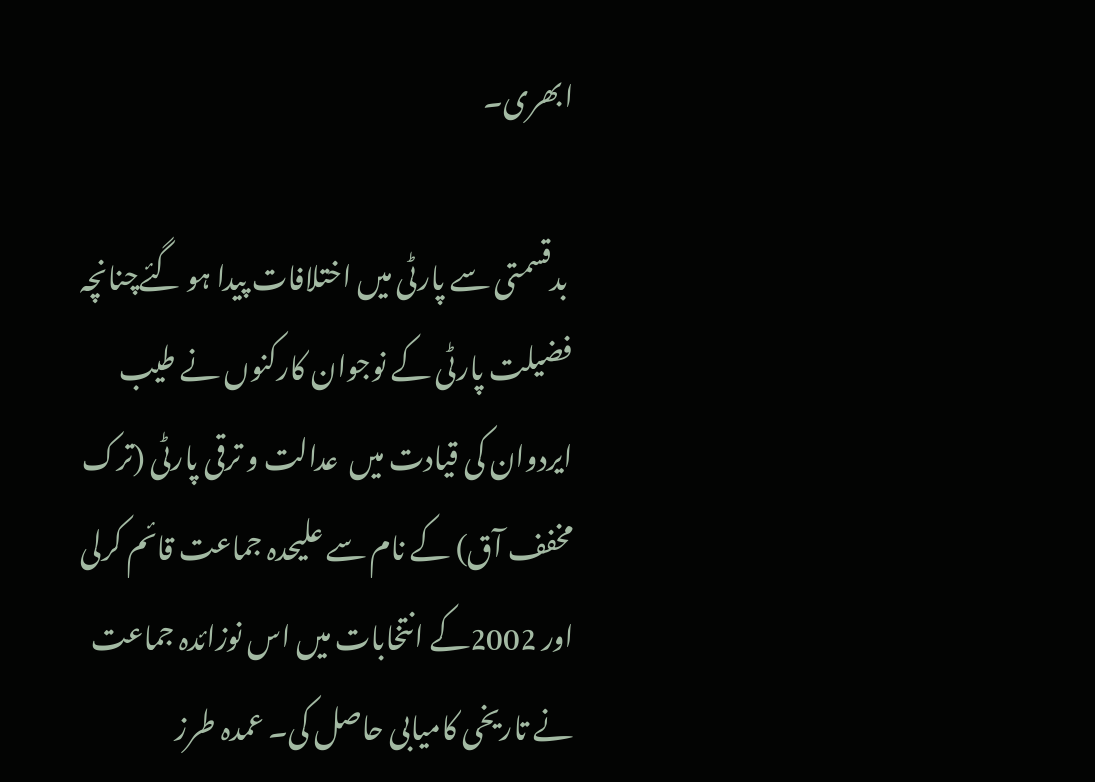ابھری۔

 بدقسمتی سے پارٹی میں اختلافات پیدا ہو گئےچنانچہ فضیلت پارٹی کے نوجوان کارکنوں نے طیب ایردوان کی قیادت میں  عدالت و ترقی پارٹی (ترک مخفف آق) کے نام سے علیحدہ جماعت قائم کرلی اور 2002کے انتخابات میں اس نوزائدہ جماعت نے تاریخی کامیابی حاصل کی۔ عمدہ طرز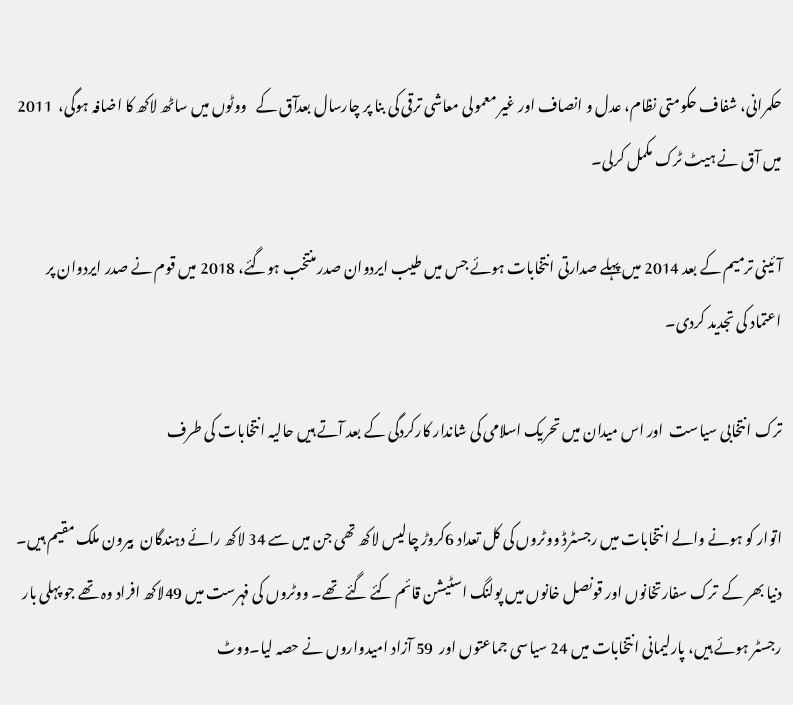حکمرانی، شفاف حکومتی نظام، عدل و انصاف اور غیر معمولی معاشی ترقی کی بنا پر چارسال بعدآق کے   ووٹوں میں ساٹھ لاکھ کا اضافہ ہوگی،  2011 میں آق نے ہیٹ ٹرک مکمل کرلی۔

آئینی ترمیم کے بعد 2014 میں پہلے صدارتی انتخابات ہوئے جس میں طیب ایردوان صدر منتخب ہوگئے، 2018 میں قوم نے صدر ایردوان پر اعتماد کی تجدید کردی۔

ترک انتخابی سیاست  اور اس میدان میں تحریک اسلامی کی شاندار کارکردگی کے بعد آتے ہیں حالیہ انتخابات کی طرف

اتوار کو ہونے والے انتخابات میں رجسٹرڈ ووٹروں کی کل تعداد 6کروڑ چالیس لاکھ تھی جن میں سے 34 لاکھ رائے دہندگان  بیرون ملک مقیم ہیں۔ دنیا بھر کے  ترک سفارتخانوں اور قونصل خانوں میں پولنگ اسٹیشن قائم کئے گئے تھے۔ ووٹروں کی فہرست میں 49لاکھ افراد وہ تھے جو پہلی بار رجسٹر ہوئے ہیں، پارلیمانی انتخابات میں 24 سیاسی جماعتوں اور  59 آزاد امیدواروں نے حصہ لیا۔ووٹ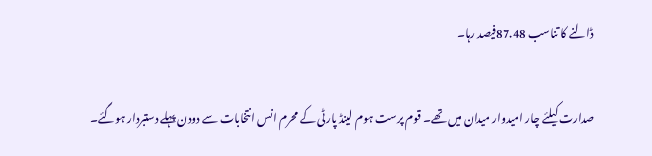ڈالنے کا تناسب 87.48فیصد رہا۔

صدارت کیلئے چار امیدوار میدان میں تھے۔ قوم پرست ہوم لینڈ پارٹی کے محرم انس انتخابات سے دودن پہلے دستبردار ہوگئے۔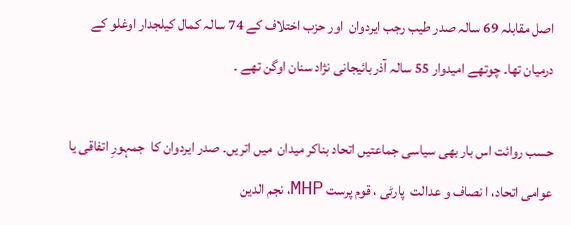اصل مقابلہ 69 سالہ صدر طیب رجب ایردوان  اور حزب اختلاف کے 74 سالہ کمال کیلجدار اوغلو کے درمیان تھا۔ چوتھے امیدوار 55 سالہ آذربائیجانی نژاد سنان اوگن تھے ۔

حسب روائت اس بار بھی سیاسی جماعتیں اتحاد بناکر میدان  میں اتریں۔ صدر ایردوان کا  جمہورِ اتفاقی یا عوامی اتحاد، ا نصاف و عدالت  پارٹی ، قوم پرست MHP، نجم الدین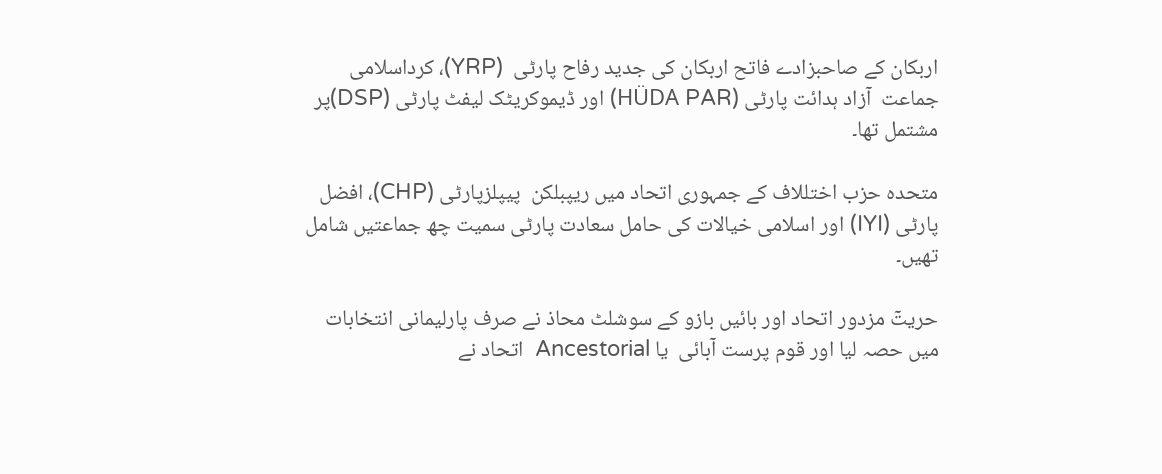اربکان کے صاحبزادے فاتح اربکان کی جدید رفاح پارٹی  (YRP)، کرداسلامی جماعت  آزاد ہدائت پارٹی (HÜDA PAR) اور ڈیموکریٹک لیفٹ پارٹی (DSP)پر مشتمل تھا۔

متحدہ حزب اختللاف کے جمہوری اتحاد میں ریپبلکن  پیپلزپارٹی (CHP)، افضل پارٹی (IYI) اور اسلامی خیالات کی حامل سعادت پارٹی سمیت چھ جماعتیں شامل تھیں۔

حریتٓ مزدور اتحاد اور بائیں بازو کے سوشلٹ محاذ نے صرف پارلیمانی انتخابات میں حصہ لیا اور قوم پرست آبائی  یا Ancestorial  اتحاد نے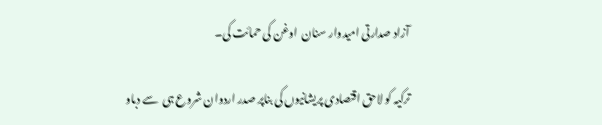آزاد صدارتی امیدوار سنان  اوغن کی حمائت کی۔

ترکیہ کو لاحق اقتصادی پریشانیوں کی بناپر صدر اردوان شروع ہی  سے دباو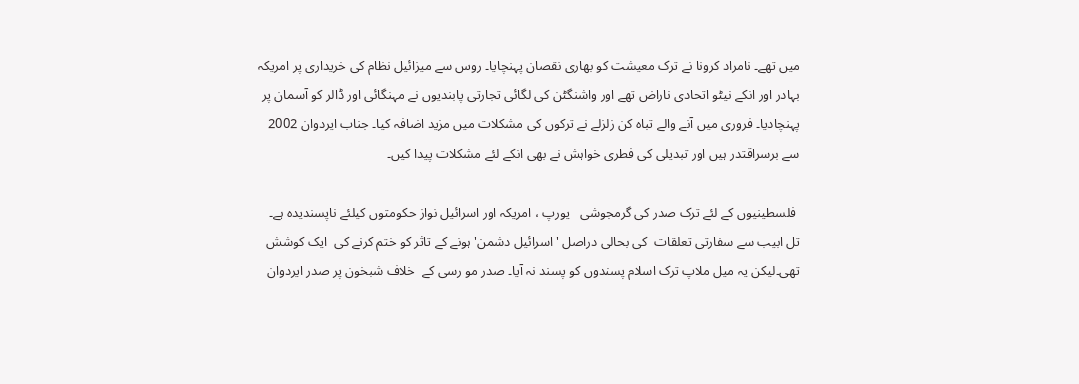میں تھے۔ نامراد کرونا نے ترک معیشت کو بھاری نقصان پہنچایا۔ روس سے میزائیل نظام کی خریداری پر امریکہ بہادر اور انکے نیٹو اتحادی ناراض تھے اور واشنگٹن کی لگائی تجارتی پابندیوں نے مہنگائی اور ڈالر کو آسمان پر پہنچادیا۔ فروری میں آنے والے تباہ کن زلزلے نے ترکوں کی مشکلات میں مزید اضافہ کیا۔ جناب ایردوان 2002 سے برسراقتدر ہیں اور تبدیلی کی فطری خواہش نے بھی انکے لئے مشکلات پیدا کیں۔

 فلسطینیوں کے لئے ترک صدر کی گرمجوشی   یورپ ، امریکہ اور اسرائیل نواز حکومتوں کیلئے ناپسندیدہ ہے۔  تل ابیب سے سفارتی تعلقات  کی بحالی دراصل 'اسرائیل دشمن' ہونے کے تاثر کو ختم کرنے کی  ایک کوشش تھی۔لیکن یہ میل ملاپ ترک اسلام پسندوں کو پسند نہ آیا۔ صدر مو رسی کے  خلاف شبخون پر صدر ایردوان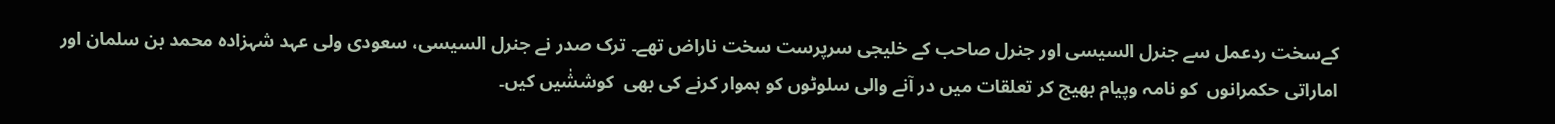کےسخت ردعمل سے جنرل السیسی اور جنرل صاحب کے خلیجی سرپرست سخت ناراض تھے۔ ترک صدر نے جنرل السیسی، سعودی ولی عہد شہزادہ محمد بن سلمان اور اماراتی حکمرانوں  کو نامہ وپیام بھیج کر تعلقات میں در آنے والی سلوٹوں کو ہموار کرنے کی بھی  کوششٰیں کیں۔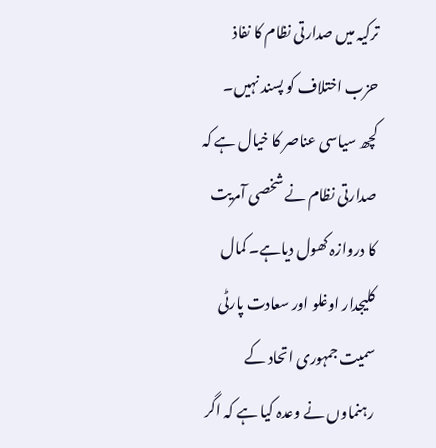ترکیہ میں صدارتی نظام کا نفاذ حزب اختلاف کو پسند نہیں۔ کچھ سیاسی عناصر کا خیال ہے کہ صدارتی نظام نے شخصی آمریت کا دروازہ کھول دیاہے۔ کمال کلیجدار اوغلو اور سعادت پارٹی سمیت جمہوری اتحاد کے رہنماوں نے وعدہ کیا ہے کہ اگر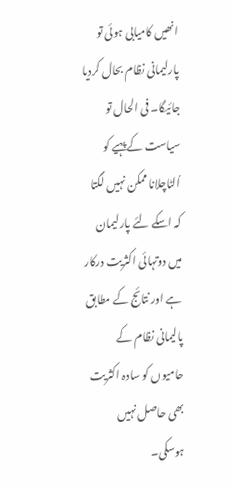انھیں کامیابی ہوئی تو پارلیمانی نظام بحال کردیا جائیگا۔ فی الحال تو سیاست کے پہیے کو اُلٹاچلانا ممکن نہیں لگتا کہ اسکے لئے پارلیمان میں دوتہائی اکثریت درکار  ہے اور نتائج کے مطابق  پالیمانی نظام کے حامیوں کو سادہ اکثریت بھی حاصل نہیں ہوسکی۔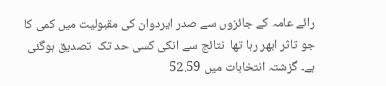رائے عامہ کے جائزوں سے صدر ایردوان کی مقبولیت میں کمی کا جو تاثر ابھر رہا تھا  نتائج سے انکی کسی حد تک  تصدیق ہوگئی ہے۔ گزشتہ انتخابات میں 52.59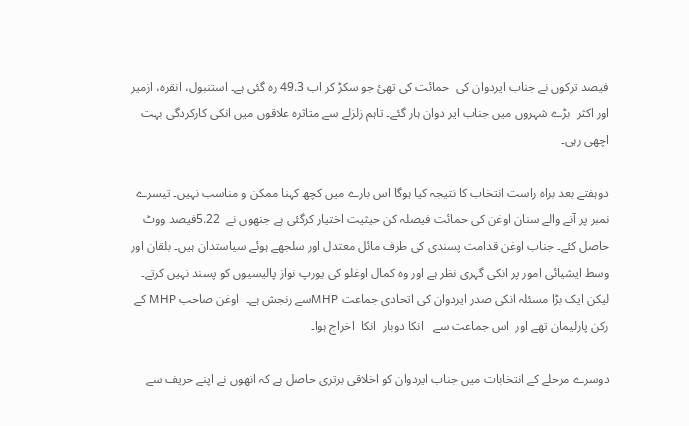فیصد ترکوں نے جناب ایردوان کی  حمائت کی تھئ جو سکڑ کر اب 49.3 رہ گئی ہے۔ استنبول، انقرہ، ازمیر اور اکثر  بڑے شہروں میں جناب ایر دوان ہار گئے۔ تاہم زلزلے سے متاثرہ علاقوں میں انکی کارکردگی بہت اچھی رہی۔

دوہفتے بعد براہ راست انتخاب کا نتیجہ کیا ہوگا اس بارے میں کچھ کہنا ممکن و مناسب نہیں۔ تیسرے نمبر پر آنے والے سنان اوغن کی حمائت فیصلہ کن حیثیت اختیار کرگئی ہے جنھوں نے  5.22فیصد ووٹ حاصل کئے۔ جناب اوغن قدامت پسندی کی طرف مائل معتدل اور سلجھے ہوئے سیاستدان ہیں۔ بلقان اور وسط ایشیائی امور پر انکی گہری نظر ہے اور وہ کمال اوغلو کی یورپ نواز پالیسیوں کو پسند نہیں کرتے۔ لیکن ایک بڑا مسئلہ انکی صدر ایردوان کی اتحادی جماعت MHPسے رنجش ہے۔  اوغن صاحب MHP کے رکن پارلیمان تھے اور  اس جماعت سے   انکا دوبار  انکا  اخراج ہوا۔

دوسرے مرحلے کے انتخابات میں جناب ایردوان کو اخلاقی برتری حاصل ہے کہ انھوں نے اپنے حریف سے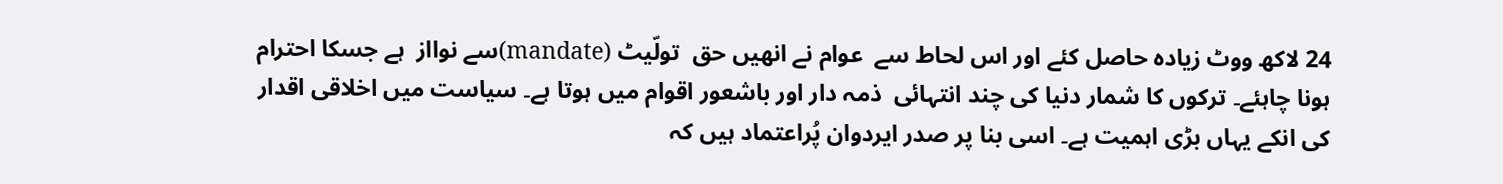24 لاکھ ووٹ زیادہ حاصل کئے اور اس لحاط سے  عوام نے انھیں حق  تولّیٹ (mandate)سے نوااز  ہے جسکا احترام ہونا چاہئے۔ ترکوں کا شمار دنیا کی چند انتہائی  ذمہ دار اور باشعور اقوام میں ہوتا ہے۔ سیاست میں اخلاقی اقدار کی انکے یہاں بڑی اہمیت ہے۔ اسی بنا پر صدر ایردوان پُراعتماد ہیں کہ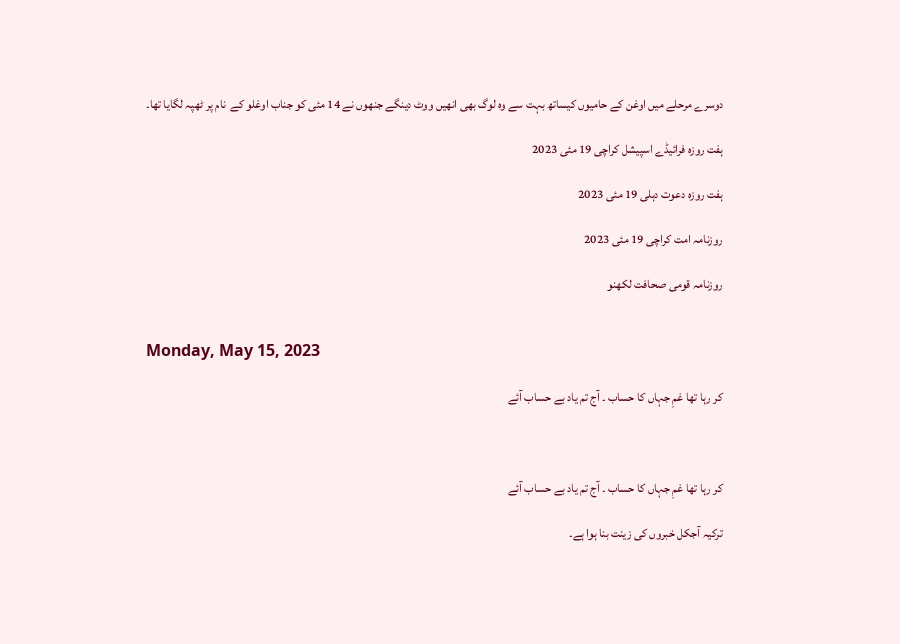دوسرے مرحلے میں اوغن کے حامیوں کیساتھ بہت سے وہ لوگ بھی انھیں ووٹ دینگے جنھوں نے 14 مئی کو جناب اوغلو کے  نام پر ٹھپہ لگایا تھا۔

ہفت روزہ فرائیڈے اسپیشل کراچی 19 مئی 2023

ہفت روزہ دعوت دہلی 19 مئی 2023

روزنامہ امت کراچی 19 مئی 2023

روزنامہ قومی صحافت لکھنو


Monday, May 15, 2023

کر رہا تھا غمِ جہاں کا حساب ۔ آج تم یاد بے حساب آئے



کر رہا تھا غمِ جہاں کا حساب ۔ آج تم یاد بے حساب آئے

ترکیہ آجکل خبروں کی زینت بنا ہوا ہے۔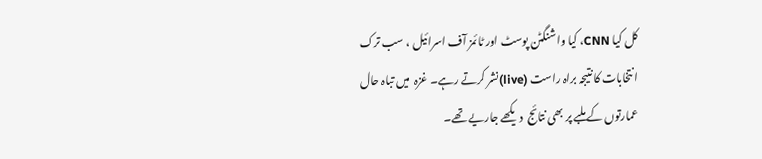کل کیا CNN، کیا واشنگٹن پوسٹ اور ٹائمز آف اسرائیل ، سب ترک انتخابات کا نتیجہ براہ راست (live)نشر کرتے رہے۔ غزہ  میں تباہ حال عمارتوں کے ملبے پر بھی نتائج  دیکھے جاریے تھے۔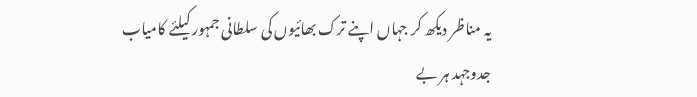یہ مناظر دیکھ کر جہاں اپنے ترک بھائیوں کی سلطانی جمہور کیلئے کامیاب جدوجہد ہر بے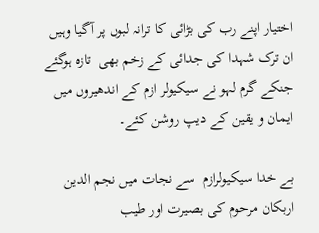اختیار اپنے رب کی بڑائی کا ترانہ لبوں پر آگیا وہیں ان ترک شہدا کی جدائی کے زخم بھی  تازہ ہوگئے جنکے گرم لہو نے سیکیولر ازم کے اندھیروں میں ایمان و یقین کے دیپ روشن کئے۔

بے خدا سیکیولرازم  سے نجات میں نجم الدین اربکان مرحوم کی بصیرت اور طیب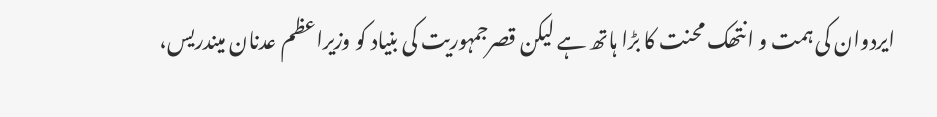ایردوان کی ہمت و انتھک محنت کا بڑا ہاتھ ہے لیکن قصرجمہوریت کی بنیاد کو وزیراعظم عدنان میندریس،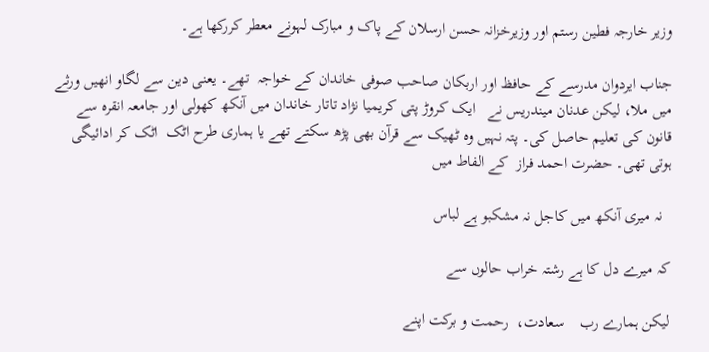وزیر خارجہ فطین رستم اور وزیرخزانہ حسن ارسلان کے پاک و مبارک لہونے معطر کررکھا ہے۔

جناب ایردوان مدرسے کے حافظ اور اربکان صاحب صوفی خاندان کے خواجہ  تھے۔ یعنی دین سے لگاو انھیں ورثے میں ملا، لیکن عدنان میندریس نے   ایک کروڑ پتی کریمیا نژاد تاتار خاندان میں آنکھ کھولی اور جامعہ انقرہ سے قانون کی تعلیم حاصل کی۔ پتہ نہیں وہ ٹھیک سے قرآن بھی پڑھ سکتے تھے یا ہماری طرح اٹک  اٹک کر ادائیگی ہوتی تھی۔ حضرت احمد فراز  کے الفاط میں

  نہ میری آنکھ میں کاجل نہ مشکبو ہے لباس

کہ میرے دل کا ہے رشتہ خراب حالوں سے

لیکن ہمارے رب    سعادت،  رحمت و برکت اپنے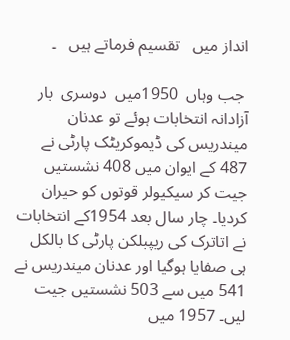انداز میں   تقسیم فرماتے ہیں   ۔

 جب وہاں  1950میں  دوسری  بار آزادانہ انتخابات ہوئے تو عدنان میندریس کی ڈیموکریٹک پارٹی نے 487 کے ایوان میں 408 نشستیں جیت کر سیکیولر قوتوں کو حیران کردیا۔ چار سال بعد 1954کے انتخابات نے اتاترک کی ریپبلکن پارٹی کا بالکل ہی صفایا ہوگیا اور عدنان میندریس نے 541 میں سے 503 نشستیں جیت لیں۔ 1957 میں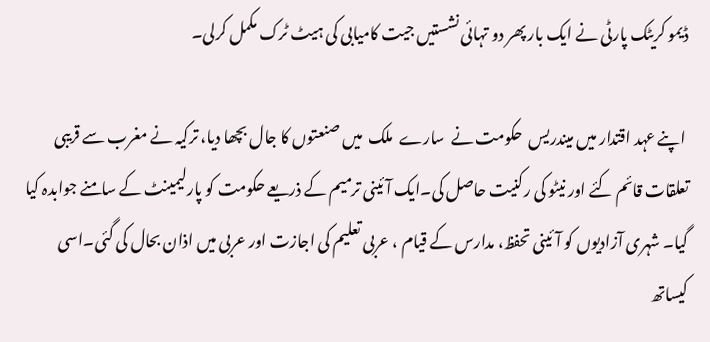ڈیمو کریٹک پارٹی نے ایک بار پھر دو تہائی نشستیں جیت کامیابی کی ہیٹ ٹرک مکمل کرلی۔

 اپنے عہد اقتدار میں میندریس  حکومت نے  سارے  ملک  میں صنعتوں کا جال بچھا دیا، ترکیہ نے مغرب سے قریبی تعلقات قائم کئے اور نیٹو کی رکنیت حاصل کی۔ایک آئینی ترمیم کے ذریعے حکومت کو پارلیمینٹ کے سامنے جوابدہ کیا گیا۔ شہری آزادیوں کو آئینی تحفظ، مدارس کے قیام ، عربی تعلیم کی اجازت اور عربی میں اذان بحال کی گئی۔اسی کیساتھ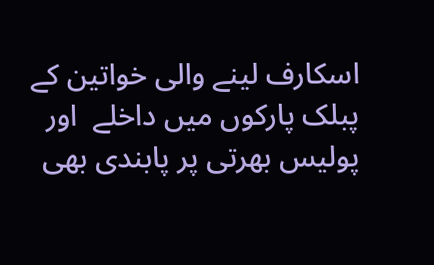اسکارف لینے والی خواتین کے پبلک پارکوں میں داخلے  اور پولیس بھرتی پر پابندی بھی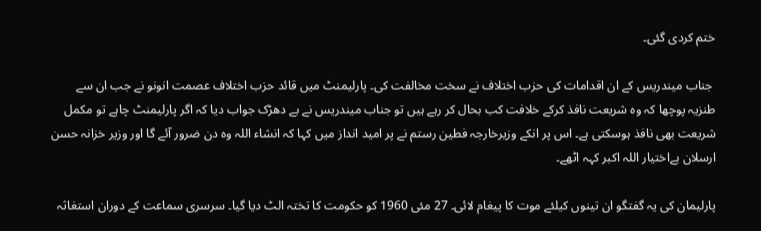ختم کردی گئی۔

 جناب میندریس کے ان اقدامات کی حزب اختلاف نے سخت مخالفت کی۔ پارلیمنٹ میں قائد حزب اختلاف عصمت انونو نے جب ان سے طنزیہ پوچھا کہ وہ شریعت نافذ کرکے خلافت کب بحال کر رہے ہیں تو جناب میندریس نے بے دھڑک جواب دیا کہ اگر پارلیمنٹ چاہے تو مکمل شریعت بھی نافذ ہوسکتی ہے۔ اس پر انکے وزیرخارجہ فطین رستم نے پر امید انداز میں کہا کہ انشاء اللہ وہ دن ضرور آئے گا اور وزیر خزانہ حسن ارسلان بےاختیار اللہ اکبر کہہ اٹھے۔

پارلیمان کی یہ گفتگو ان تینوں کیلئے موت کا پیغام لائی۔ 27 مئی 1960 کو حکومت کا تختہ الٹ دیا گیا۔ سرسری سماعت کے دوران استغاثہ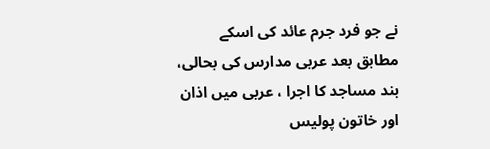نے جو فرد جرم عائد کی اسکے مطابق بعد عربی مدارس کی بحالی،  بند مساجد کا اجرا ، عربی میں اذان اور خاتون پولیس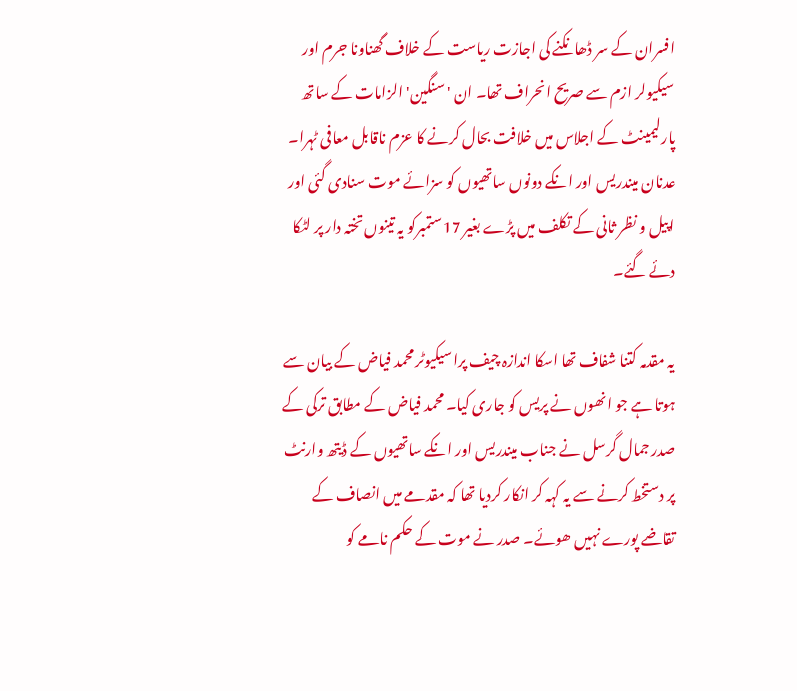افسران کے سر ڈھانکنے کی اجازت ریاست کے خلاف گھناونا جرم اور سیکیولر ازم سے صریح انحراف تھا۔ ان 'سنگین' الزامات کے ساتھ پارلیمینٹ کے اجلاس میں خلافت بحال کرنے کا عزم ناقابل معافی ٹہرا۔ عدنان میندریس اور انکے دونوں ساتھیوں کو سزائے موت سنادی گئی اور اپیل و نظر ثانی کے تکلف میں پڑے بغیر 17ستمبرکو یہ تینوں تختہ دار پر لٹکا دئے گئے۔

یہ مقدمہ کتنا شفاف تھا اسکا اندازہ چیف پراسیکیوٹر محمد فیاض کے بیان سے ہوتا ہے جو انھوں نے پریس کو جاری کیا۔ محمد فیاض کے مطابق ترکی کے صدر جمال گرسل نے جناب میندریس اور انکے ساتھیوں کے ڈیتھ وارنٹ پر دستخط کرنے سے یہ کہہ کر انکار کردیا تھا کہ مقدمے میں انصاف کے تقاضے پورے نہیں ھوئے۔ صدر نے موت کے حکم نامے کو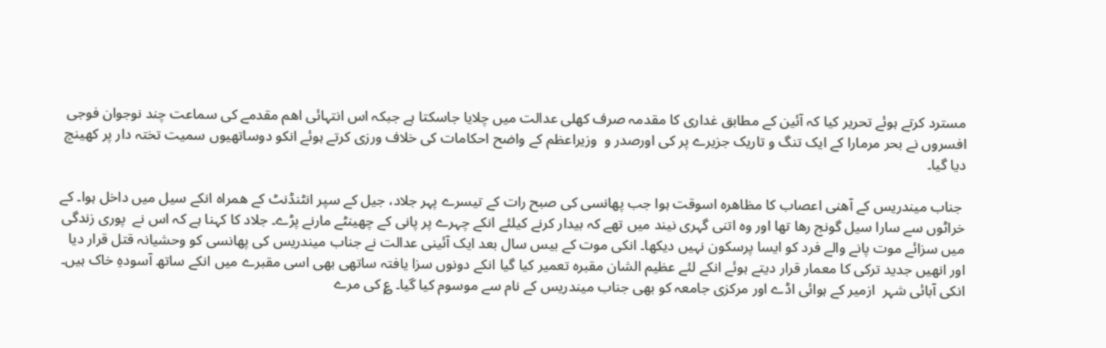مسترد کرتے ہوئے تحریر کیا کہ آئین کے مطابق غداری کا مقدمہ صرف کھلی عدالت میں چلایا جاسکتا ہے جبکہ اس انتہائی اھم مقدمے کی سماعت چند نوجوان فوجی افسروں نے بحر مرمارا کے ایک تنگ و تاریک جزیرے پر کی اورصدر و  وزیراعظم کے واضح احکامات کی خلاف ورزی کرتے ہوئے انکو دوساتھیوں سمیت تختہ دار پر کھینچ دیا گیا۔

 جناب میندریس کے آھنی اعصاب کا مظاھرہ اسوقت ہوا جب پھانسی کی صبح رات کے تیسرے پہر جلاد، جیل کے سپر انٹنڈنٹ کے ھمراہ انکے سیل میں داخل ہوا۔ کے خراٹوں سے سارا سیل گونج رھا تھا اور وہ اتنی گہری نیند میں تھے کہ بیدار کرنے کیلئے انکے چہرے پر پانی کے چھینٹے مارنے پڑے۔ جلاد کا کہنا ہے کہ اس نے  پوری زندگی میں سزائے موت پانے والے فرد کو ایسا پرسکون نہیں دیکھا۔ انکی موت کے بیس سال بعد ایک آئینی عدالت نے جناب میندریس کی پھانسی کو وحشیانہ قتل قرار دیا اور انھیں جدید ترکی کا معمار قرار دیتے ہوئے انکے لئے عظیم الشان مقبرہ تعمیر کیا گیا انکے دونوں سزا یافتہ ساتھی بھی اسی مقبرے میں انکے ساتھ آسودہِ خاک ہیں۔  انکی آبائی شہر  ازمیر کے ہوائی اڈے اور مرکزی جامعہ کو بھی جناب میندریس کے نام سے موسوم کیا گیا۔ ؏ کی مرے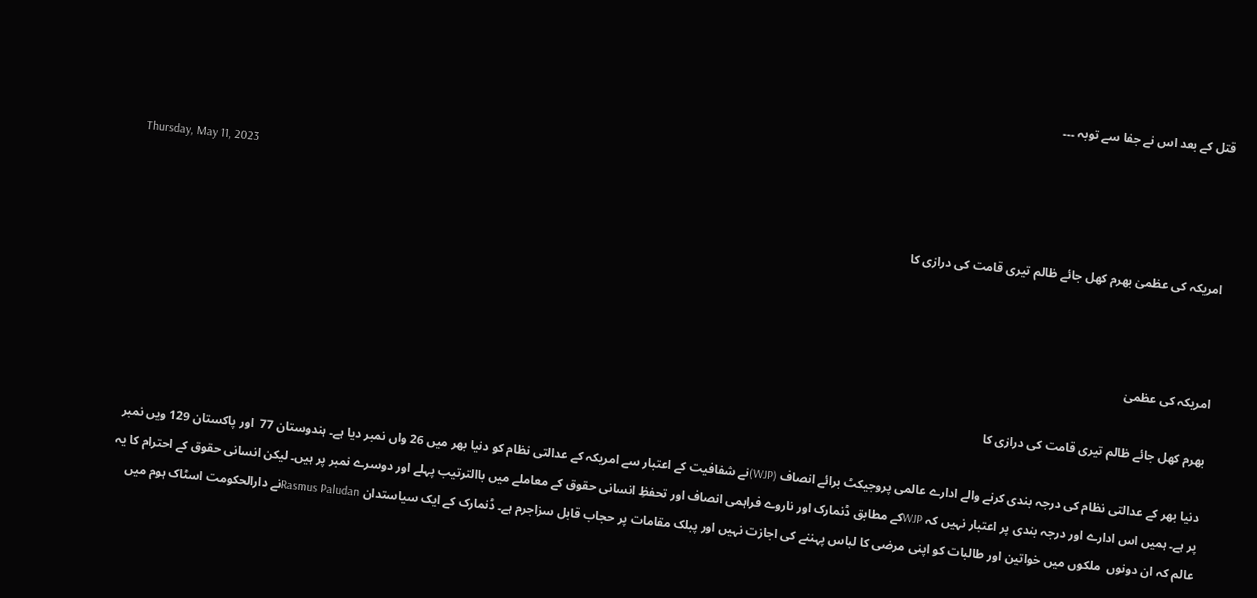قتل کے بعد اس نے جفا سے توبہ ۔۔۔


Thursday, May 11, 2023

امریکہ کی عظمیٰ بھرم کھل جائے ظالم تیری قامت کی درازی کا



امریکہ کی عظمیٰ

بھرم کھل جائے ظالم تیری قامت کی درازی کا

دنیا بھر کے عدالتی نظام کی درجہ بندی کرنے والے ادارے عالمی پروجیکٹ برائے انصاف (WJP)نے شفافیت کے اعتبار سے امریکہ کے عدالتی نظام کو دنیا بھر میں 26 واں نمبر دیا ہے۔ ہندوستان 77  اور پاکستان 129 ویں نمبر پر ہے۔ ہمیں اس ادارے اور درجہ بندی پر اعتبار نہیں کہ WJPکے مطابق ڈنمارک اور ناروے فراہمی انصاف اور تحفظِ انسانی حقوق کے معاملے میں باالترتیب پہلے اور دوسرے نمبر پر ہیں۔ لیکن انسانی حقوق کے احترام کا یہ عالم کہ ان دونوں  ملکوں میں خواتین اور طالبات کو اپنی مرضی کا لباس پہننے کی اجازت نہیں اور پبلک مقامات پر حجاب قابل سزاجرم ہے۔ ڈنمارک کے ایک سیاستدان Rasmus Paludanنے دارالحکومت اسٹاک ہوم میں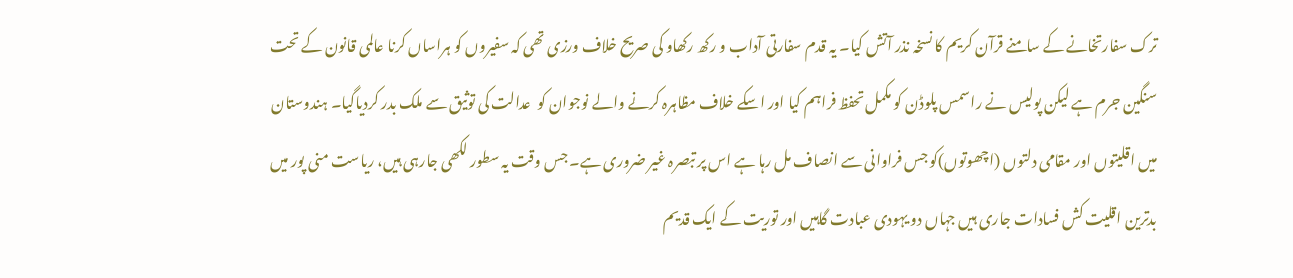ترک سفارتخانے کے سامنے قرآن کریم کا نسخہ نذر آتش کیا۔ یہ قدم سفارتی آداب و رکھ رکھاو کی صریح خلاف ورزی تھی کہ سفیروں کو ہراساں کرنا عالمی قانون کے تحت سنگین جرم ہے لیکن پولیس نے راسمس پلوڈن کو مکمل تحفظ فراہم کیا اور اسکے خلاف مظاہرہ کرنے والے نوجوان کو  عدالت کی توثیق سے ملک بدر کردیاگیا۔ ہندوستان میں اقلیتوں اور مقامی دلتوں (اچھوتوں)کو جس فراوانی سے انصاف مل رہا ہے اس پر تبصرہ غیر ضروری ہے۔ جس وقت یہ سطور لکھی جارہی ہیں، ریاست منی پور میں  بدترین اقلیت کش فسادات جاری ہیں جہاں دو یہودی عبادت گاہیں اور توریت کے ایک قدیم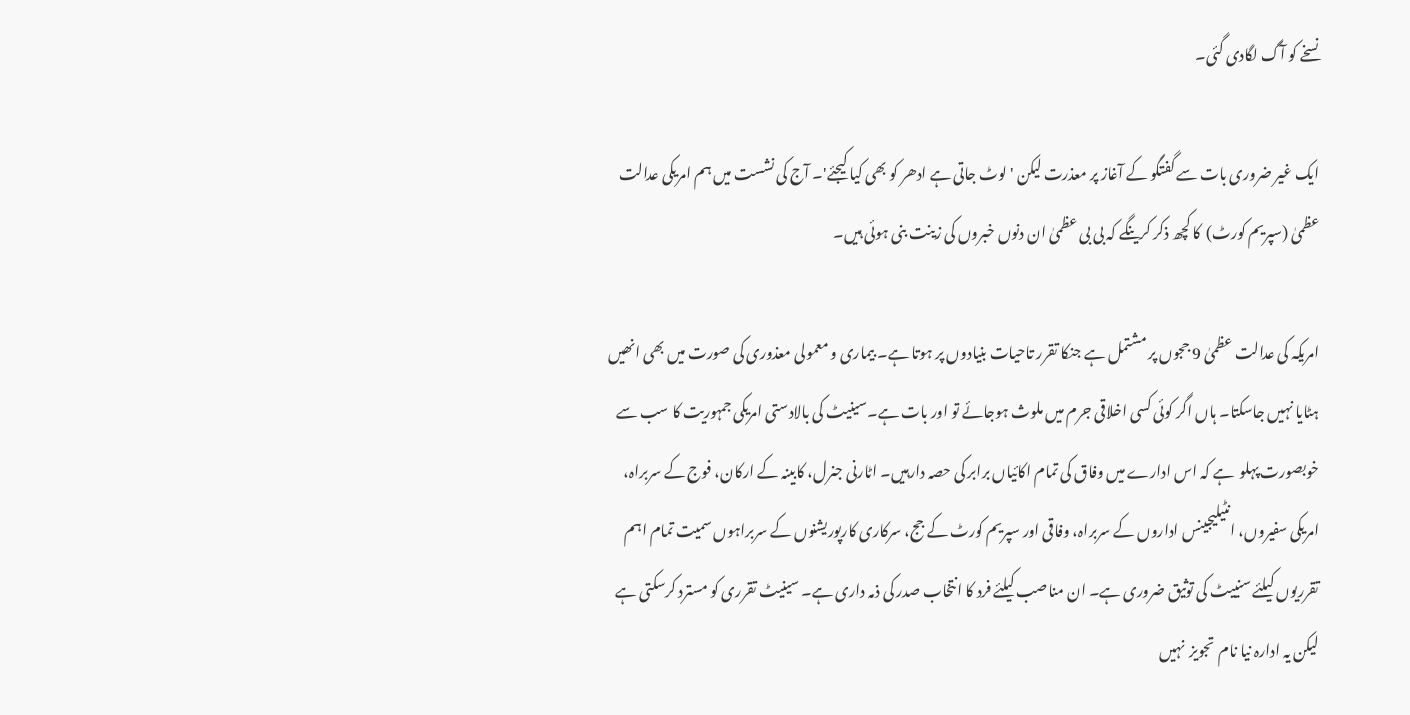نسخے کو آگ لگادی گئی۔

ایک غیر ضروری بات سے گفتگو کے آغاز پر معذرت لیکن 'لوٹ جاتی ہے ادھر کو بھی کیا کیجئے'۔ آج کی نشست میں ہم امریکی عدالت عظمیٰ (سپریم کورٹ)  کا کچھ ذکر کرینگے کہ بی بی عظمیٰ ان دنوں خبروں کی زینت بنی ہوئی ہیں۔

امریکہ کی عدالت عظمیٰ 9 ججوں پر مشتمل ہے جنکا تقرر تاحیات بنیادوں پر ہوتا ہے۔ بیماری و معمولی معذوری کی صورت میں بھی انھیں ہٹایا نہیں جاسکتا۔ ہاں اگر کوئی کسی اخلاقی جرم میں ملوث ہوجائے تو اور بات ہے۔سینیٹ کی بالادستی امریکی جمہوریت کا سب سے خوبصورت پہلو  ہے کہ اس ادارے میں وفاق کی تمام اکائیاں برابر کی حصہ دارہیں۔ اٹارنی جنرل، کابینہ کے ارکان، فوج کے سربراہ، امریکی سفیروں، انٹیلیجینس اداروں کے سربراہ، وفاقی اور سپریم کورٹ کے جج، سرکاری کارپوریشنوں کے سربراہوں سمیت تمام اہم تقرریوں کیلئے سنییٹ کی توثیق ضروری ہے۔ ان مناصب کیلئے فرد کا انتخاب صدر کی ذمہ داری ہے۔ سینیٹ تقرری کو مسترد کرسکتی ہے لیکن یہ ادارہ نیا نام  تجویز  نہیں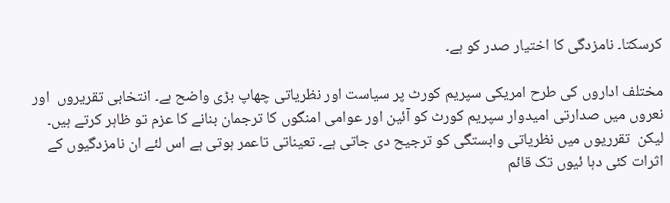کرسکتا۔ نامزدگی کا اختیار صدر کو ہے۔

مختلف اداروں کی طرح امریکی سپریم کورٹ پر سیاست اور نظریاتی چھاپ بڑی واضح ہے۔ انتخابی تقریروں  اور نعروں میں صدارتی امیدوار سپریم کورٹ کو آئین اور عوامی امنگوں کا ترجمان بنانے کا عزم تو ظاہر کرتے ہیں۔ لیکن  تقرریوں میں نظریاتی وابستگی کو ترجیح دی جاتی ہے۔ تعیناتی تاعمر ہوتی ہے اس لئے ان نامزدگیوں کے اثرات کئی دہا ئیوں تک قائم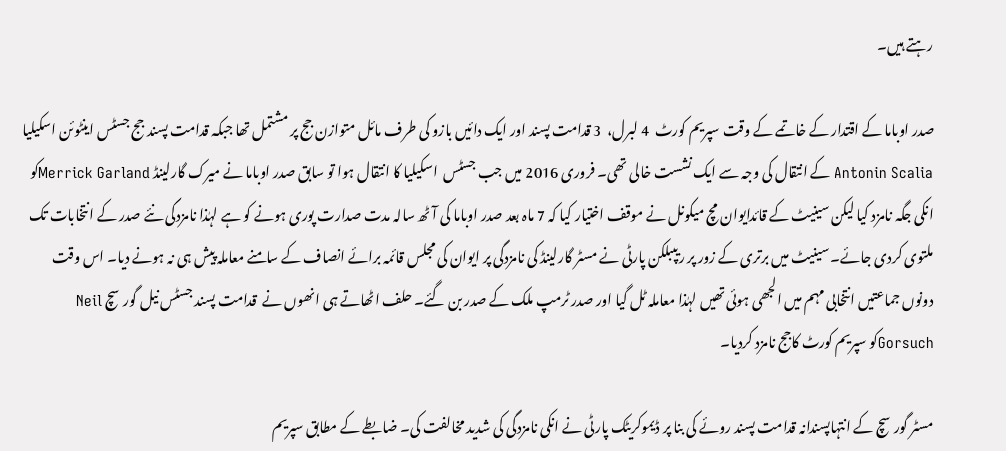رہتے ہیں۔

صدر اوباما کے اقتدار کے خاتمے کے وقت سپریم کورٹ  4 لبرل،  3 قدامت پسند اور ایک دائیں بازو کی طرف مائل متوازن جج پر مشتمل تھا جبکہ قدامت پسند جج جسٹس اینٹوئن اسکیلیا Antonin Scalia کے انتقال کی وجہ سے ایک نشست خالی تھی۔ فروری 2016 میں جب جسٹس  اسکیلیا کا انتقال ہوا تو سابق صدر اوباما نے میرک گارلینڈ Merrick Garlandکو انکی جگہ نامزد کیا لیکن سینیٹ کے قائدایوان مچ میکونل نے موقف اختیار کیا کہ 7 ماہ بعد صدر اوباما کی آٹھ سالہ مدت صدارت پوری ہونے کو ہے لہٰذا نامزدگی نئے صدر کے انتخابات تک ملتوی کردی جائے۔ سینیٹ میں برتری کے زور پر ریپبلکن پارٹی نے مسٹر گارلینڈ کی نامزدگی پر ایوان کی مجلس قائمہ برائے انصاف کے سامنے معاملہ پیش ہی نہ ہونے دیا۔ اس وقت دونوں جماعتیں انتخابی مہم میں الجھی ہوئی تھیں لہٰذا معاملہ ٹل گیا اور صدر ٹرمپ ملک کے صدر بن گئے۔ حلف اٹھاتے ہی انھوں نے  قدامت پسند جسٹس نیل گورسچ Neil Gorsuchکو سپریم کورٹ کاجج نامزد کردیا۔

مسٹر گورسچ کے انتہاپسندانہ قدامت پسند روئے کی بنا پر ڈیموکریٹک پارٹی نے انکی نامزدگی کی شدید مخالفت کی۔ ضابطے کے مطابق سپریم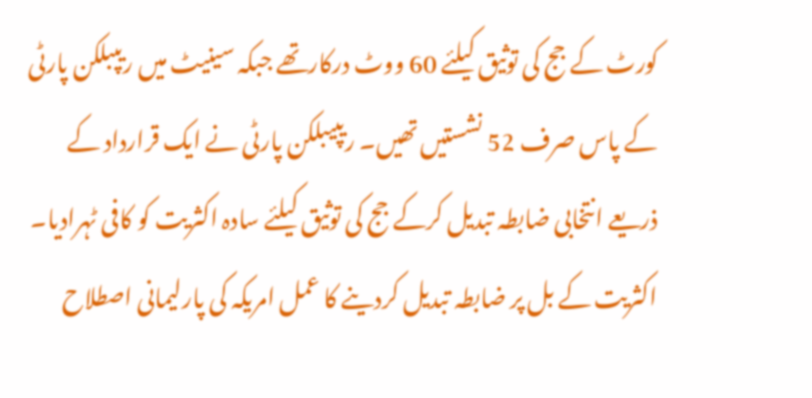کورٹ کے جج کی توثیق کیلئے 60 ووٹ درکارتھے جبکہ سینیٹ میں ریپبلکن پارٹی کے پاس صرف 52 نشستیں تھیں۔ ریپیبلکن پارٹی نے ایک قرارداد کے ذریعے انتخابی ضابطہ تبدیل کرکے جج کی توثیق کیلئے سادہ اکثریت کو کافی ٹہرادیا۔ اکثریت کے بل پر ضابطہ تبدیل کردینے کا عمل امریکہ کی پارلیمانی اصطلاح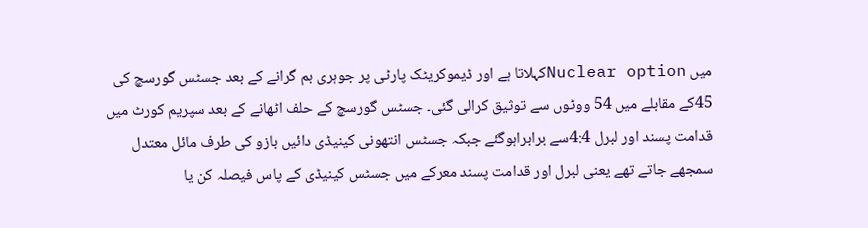میں Nuclear optionکہلاتا ہے اور ڈیموکریٹک پارٹی پر جوہری بم گرانے کے بعد جسٹس گورسچ کی 45کے مقابلے میں 54 ووٹوں سے توثیق کرالی گئی۔ جسٹس گورسچ کے حلف اٹھانے کے بعد سپریم کورٹ میں قدامت پسند اور لبرل 4:4سے برابراہوگئے جبکہ جسٹس انتھونی کینیڈی دائیں بازو کی طرف مائل معتدل سمجھے جاتے تھے یعنی لبرل اور قدامت پسند معرکے میں جسٹس کینیڈی کے پاس فیصلہ کن یا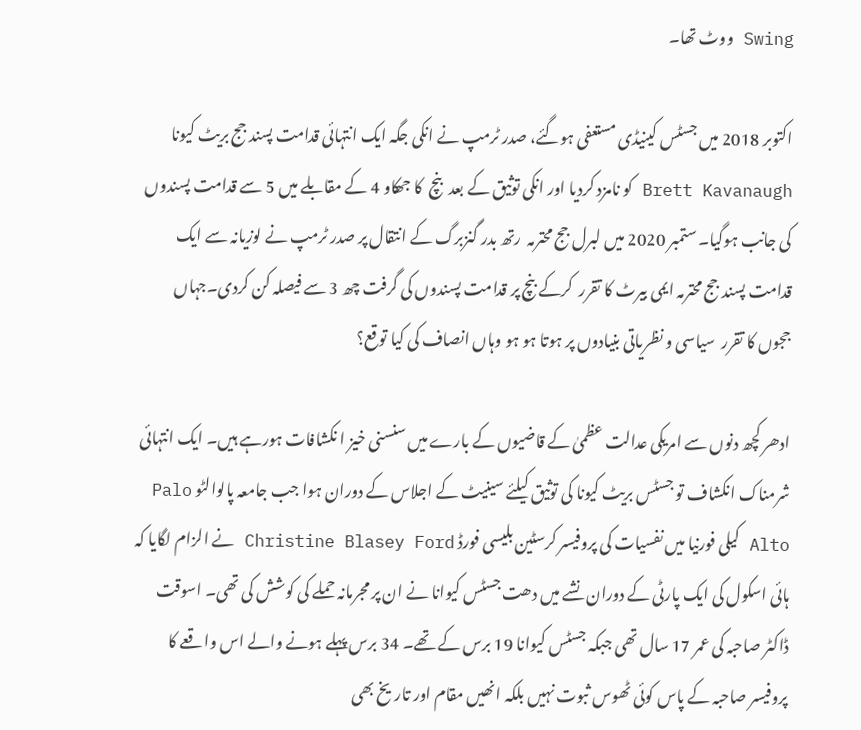Swing ووٹ تھا۔

اکتوبر 2018 میں جسٹس کینیڈی مستعفی ہوگئے، صدر ٹرمپ نے انکی جگہ ایک انتہائی قدامت پسند جج بریٹ کیونا Brett Kavanaugh کو نامزد کردیا اور انکی توثیق کے بعد  بنچ  کا جھکاو 4 کے مقابلے میں 5 سے قدامت پسندوں کی جانب ہوگیا۔ ستمبر 2020 میں لبرل جج محترمہ  رتھ بدر گنزبرگ کے انتقال پر صدر ٹرمپ نے لوزیانہ سے ایک قدامت پسند جج محترمہ ایمی بیرٹ کا تقرر  کرکے بنچ پر قدامت پسندوں کی گرفت چھ 3 سے فیصلہ کن کردی۔جہاں ججوں کا تقرر  سیاسی و نظریاتی بنیادوں پر ہوتا ہو ہو وہاں انصاف کی کیا توقع؟

ادھر کچھ دنوں سے امریکی عدالت عظمیٰ کے قاضیوں کے بارے میں سنسنی خیز ا نکشافات ہورہے ہیں۔ ایک انتہائی شرمناک انکشاف تو جسٹس بریٹ کیونا کی توثیق کیلئے سینیٹ کے اجلاس کے دوران ہوا جب جامعہ پالوالٹو Palo Alto کیلی فورنیا میں نفسیات کی پروفیسر کرسٹین بلیسی فورڈ Christine Blasey Ford نے الزام لگایا کہ ہائی اسکول کی ایک پارٹی کے دوران نشے میں دھت جسٹس کیوانا نے ان پر مجرمانہ حملے کی کوشش کی تھی۔ اسوقت ڈاکٹر صاحبہ کی عمر 17 سال تھی جبکہ جسٹس کیوانا 19 برس کے تھے۔ 34 برس پہلے ہونے والے اس واقعے کا پروفیسر صاحبہ کے پاس کوئی ٹھوس ثبوت نہیں بلکہ انھیں مقام اور تاریخ بھی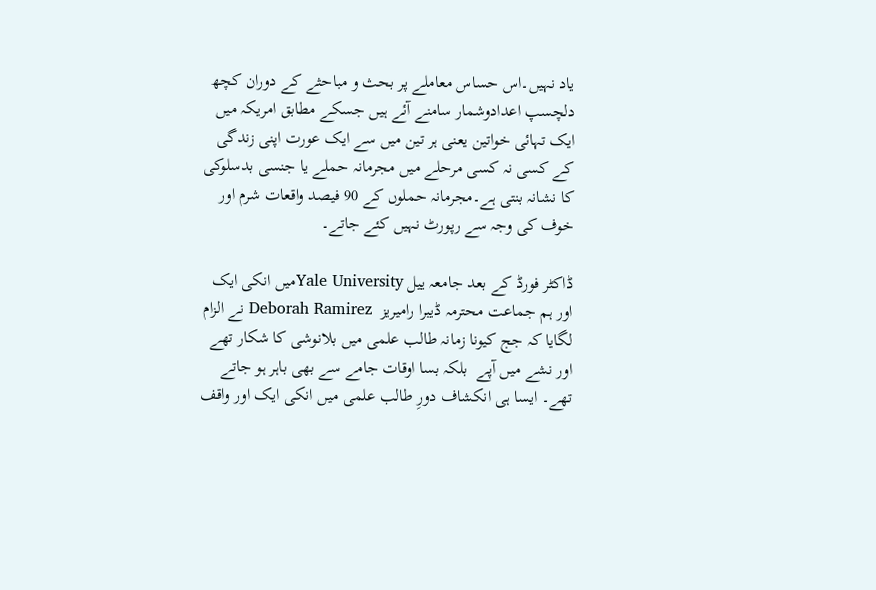یاد نہیں۔اس حساس معاملے پر بحث و مباحثے کے دوران کچھ دلچسپ اعدادوشمار سامنے آئے ہیں جسکے مطابق امریکہ میں ایک تہائی خواتین یعنی ہر تین میں سے ایک عورت اپنی زندگی کے کسی نہ کسی مرحلے میں مجرمانہ حملے یا جنسی بدسلوکی کا نشانہ بنتی ہے۔مجرمانہ حملوں کے 90 فیصد واقعات شرم اور خوف کی وجہ سے رپورٹ نہیں کئے جاتے۔

ڈاکٹر فورڈ کے بعد جامعہ ییل Yale Universityمیں انکی ایک اور ہم جماعت محترمہ ڈیبرا رامیریز  Deborah Ramirez نے الزام لگایا کہ جج کیونا زمانہ طالب علمی میں بلانوشی کا شکار تھے اور نشے میں آپے  بلکہ بسا اوقات جامے سے بھی باہر ہو جاتے تھے۔ ایسا ہی انکشاف دورِ طالب علمی میں انکی ایک اور واقف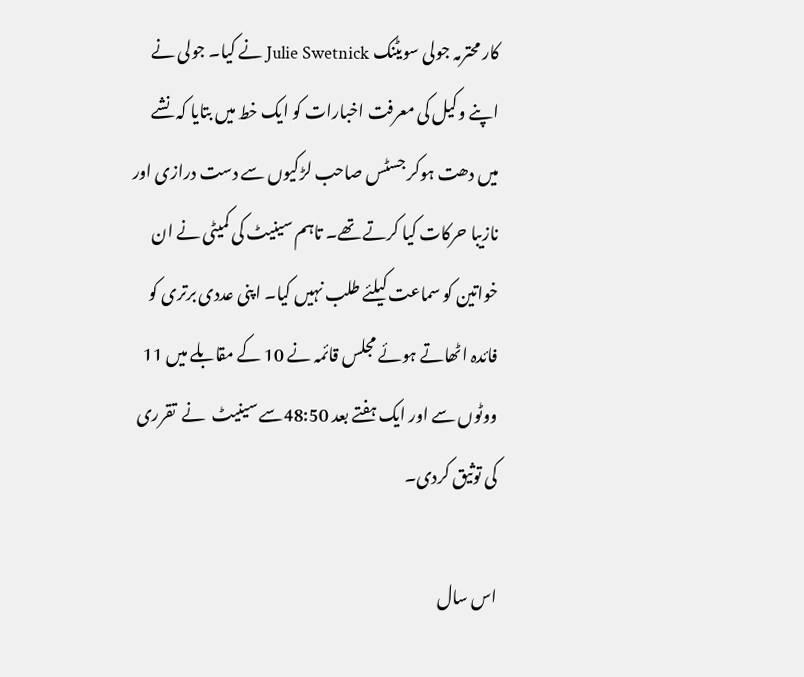کار محترمہ جولی سویٹنک Julie Swetnick نے کیا۔ جولی نے اپنے وکیل کی معرفت اخبارات کو ایک خط میں بتایا کہ نشے میں دھت ہوکر جسٹس صاحب لڑکیوں سے دست درازی اور نازیبا حرکات کیا کرتے تھے۔ تاہم سینیٹ کی کمیٹی نے ان خواتین کو سماعت کیلئے طلب نہیں کیا۔ اپنی عددی برتری کو فائدہ اٹھاتے ہوئے مجلس قائمہ نے 10 کے مقابلے میں 11 ووٹوں سے اور ایک ہفتے بعد 48:50سے سینیٹ  نے  تقرری کی توثیق کردی۔

اس سال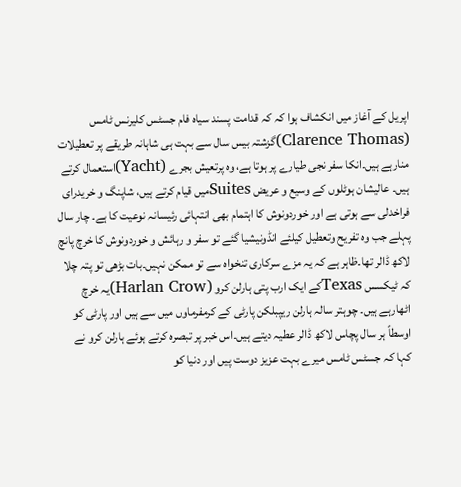اپریل کے آغاز میں انکشاف ہوا کہ کہ قدامت پسند سیاہ فام جسٹس کلیرنس ٹامس (Clarence Thomas)گزشتہ بیس سال سے بہت ہی شاہانہ طریقے پر تعطیلات منارہے ہیں۔انکا سفر نجی طیارے پر ہوتا ہے، وہ پرتعیش بجرے (Yacht)استعمال کرتے ہیں۔ عالیشان ہوٹلوں کے وسیع و عریض Suitesمیں قیام کرتے ہیں، شاپنگ و خریدرای فراخدلی سے ہوتی ہے اور خوردونوش کا اہتمام بھی انتہائی رئیسانہ نوعیت کا ہے۔ چار سال پہلے جب وہ تفریح وتعطیل کیلئے انڈونیشیا گئے تو سفر و رہائش و خوردونوش کا خرچ پانچ لاکھ ڈالر تھا۔ظاہر ہے کہ یہ مزے سرکاری تنخواہ سے تو ممکن نہیں۔بات بڑھی تو پتہ چلا کہ ٹیکسس Texasکے ایک ارب پتی ہارلن کرو (Harlan Crow)یہ خرچ اٹھارہے ہیں۔ چوہتر سالہ ہارلن ریپبلکن پارٹی کے کرمفرماوں میں سے ہیں اور پارٹی کو اوسطاً ہر سال پچاس لاکھ ڈالر عطیہ دیتے ہیں۔اس خبر پر تبصرہ کرتے ہوئے ہارلن کرو نے کہا کہ جسٹس ٹامس میرے بہت عزیز دوست پیں اور دنیا کو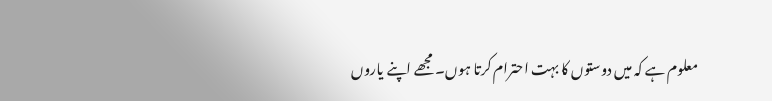معلوم ہے کہ میں دوستوں کا بہت احترام کرتا ہوں۔ مجھے اپنے یاروں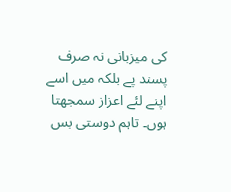کی میزبانی نہ صرف پسند پے بلکہ میں اسے اپنے لئے اعزاز سمجھتا ہوں۔ تاہم دوستی بس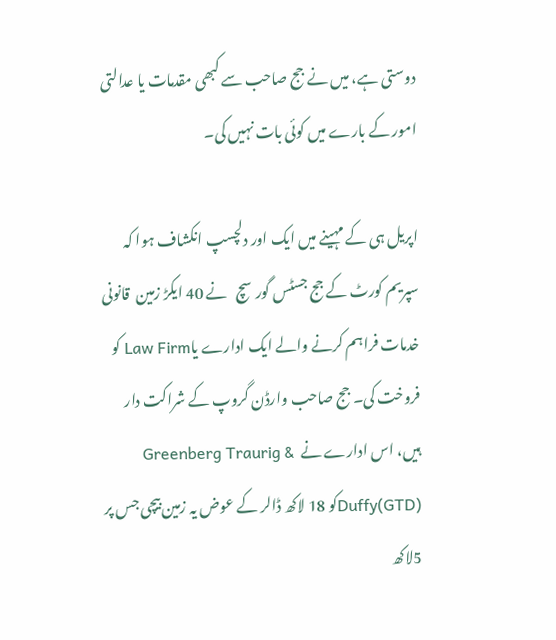دوستی ہے، میں نے جج صاحب سے کبھی مقدمات یا عدالتی امور کے بارے میں کوئی بات نہیں کی۔

اپریل ہی کے مہینے میں ایک اور دلچسپ انکشاف ہوا کہ  سپریم کورٹ کے جج جسٹس گورسچ   نے 40 ایکڑ زمین  قانونی  خدمات فراہم کرنے والے ایک ادارے یاLaw Firm کو فروخت کی۔ جج صاحب وارڈن گروپ کے شراکت دار ہیں، اس ادارے نے  Greenberg Traurig & Duffy(GTD)کو 18 لاکھ ڈالر کے عوض یہ زمین بیچی جس پر 5لاکھ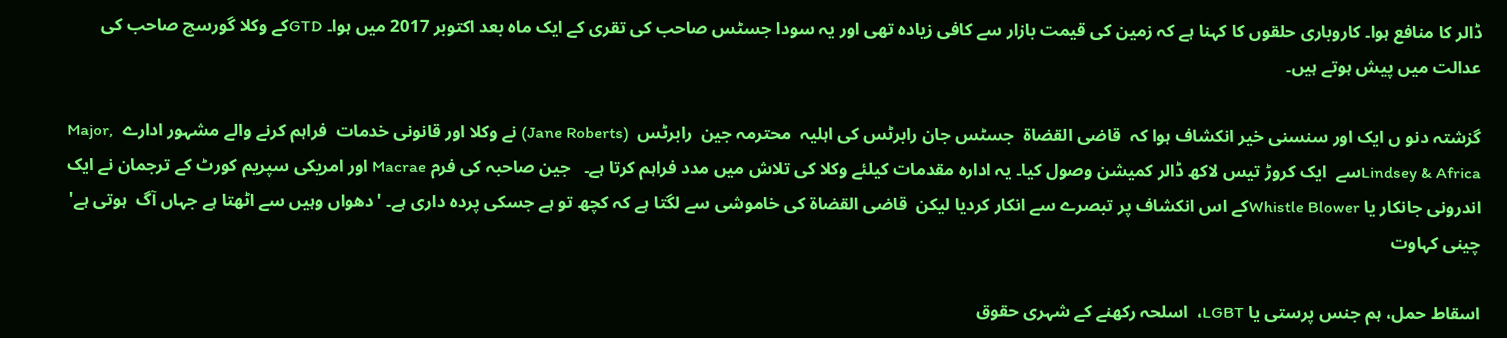ڈالر کا منافع ہوا۔ کاروباری حلقوں کا کہنا ہے کہ زمین کی قیمت بازار سے کافی زیادہ تھی اور یہ سودا جسٹس صاحب کی تقری کے ایک ماہ بعد اکتوبر 2017 میں ہوا۔ GTDکے وکلا گورسچ صاحب کی عدالت میں پیش ہوتے ہیں۔

گزشتہ دنو ں ایک اور سنسنی خیر انکشاف ہوا کہ  قاضی القضاۃ  جسٹس جان رابرٹس کی اہلیہ  محترمہ جین  رابرٹس  (Jane Roberts) نے وکلا اور قانونی خدمات  فراہم کرنے والے مشہور ادارے  Major, Lindsey & Africaسے  ایک کروڑ تیس لاکھ ڈالر کمیشن وصول کیا۔ یہ ادارہ مقدمات کیلئے وکلا کی تلاش میں مدد فراہم کرتا ہے۔   جین صاحبہ کی فرم Macrae اور امریکی سپریم کورٹ کے ترجمان نے ایک اندرونی جانکار یا Whistle Blowerکے اس انکشاف پر تبصرے سے انکار کردیا لیکن  قاضی القضاۃ کی خاموشی سے لگتا ہے کہ کچھ تو ہے جسکی پردہ داری ہے۔ 'دھواں وہیں سے اٹھتا ہے جہاں آگ  ہوتی ہے' چینی کہاوت

اسقاط حمل، ہم جنس پرستی یا LGBT،  اسلحہ رکھنے کے شہری حقوق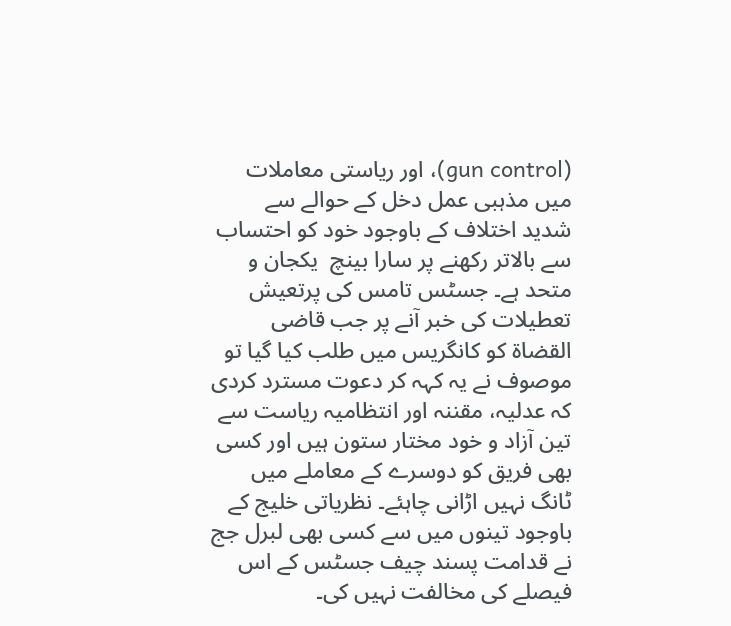(gun control)، اور ریاستی معاملات میں مذہبی عمل دخل کے حوالے سے  شدید اختلاف کے باوجود خود کو احتساب سے بالاتر رکھنے پر سارا بینچ  یکجان و متحد ہے۔ جسٹس تامس کی پرتعیش تعطیلات کی خبر آنے پر جب قاضی القضاۃ کو کانگریس میں طلب کیا گیا تو موصوف نے یہ کہہ کر دعوت مسترد کردی کہ عدلیہ، مقننہ اور انتظامیہ ریاست سے تین آزاد و خود مختار ستون ہیں اور کسی بھی فریق کو دوسرے کے معاملے میں ٹانگ نہیں اڑانی چاہئے۔ نظریاتی خلیج کے باوجود تینوں میں سے کسی بھی لبرل جج نے قدامت پسند چیف جسٹس کے اس فیصلے کی مخالفت نہیں کی۔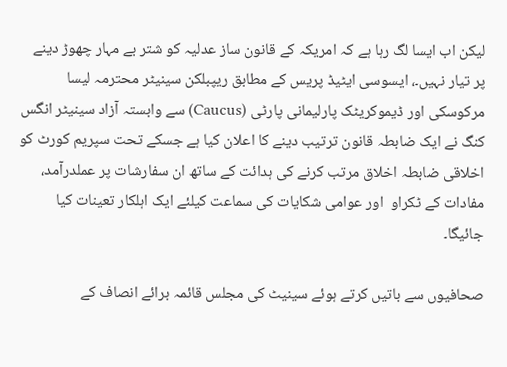لیکن اب ایسا لگ رہا ہے کہ امریکہ کے قانون ساز عدلیہ کو شتر بے مہار چھوڑ دینے پر تیار نہیں۔، ایسوسی ایٹیڈ پریس کے مطابق ریپبلکن سینیٹر محترمہ لیسا مرکوسکی اور ڈیموکریٹک پارلیمانی پارٹی (Caucus) سے وابستہ آزاد سینیٹر انگس کنگ نے ایک ضابطہ قانون ترتیب دینے کا اعلان کیا ہے جسکے تحت سپریم کورٹ کو اخلاقی ضابطہ اخلاق مرتب کرنے کی ہدائت کے ساتھ ان سفارشات پر عملدرآمد، مفادات کے ٹکراو  اور عوامی شکایات کی سماعت کیلئے ایک اہلکار تعینات کیا جائیگا۔

صحافیوں سے باتیں کرتے ہوئے سینیٹ کی مجلس قائمہ برائے انصاف کے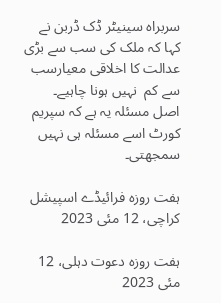سربراہ سینیٹر ڈک ڈربن نے کہا کہ ملک کی سب سے بڑی عدالت کا اخلاقی معیارسب سے کم  نہیں ہونا چاہیے۔ اصل مسئلہ یہ ہے کہ سپریم کورٹ اسے مسئلہ ہی نہیں سمجھتی۔

ہفت روزہ فرائیڈے اسپیشل کراچی، 12 مئی 2023

ہفت روزہ دعوت دہلی، 12 مئی 2023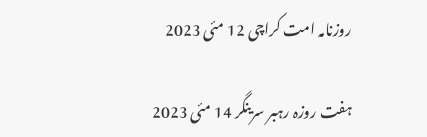روزنامہ امت کراچی 12 مئی 2023

ہفت روزہ رہبر سرینگر 14 مئی 2023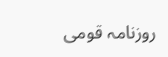روزنامہ قومی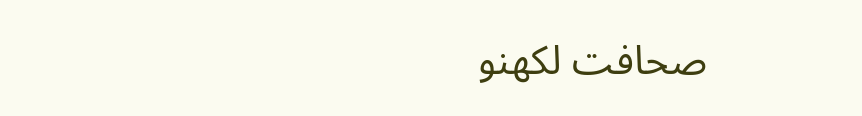صحافت لکھنو